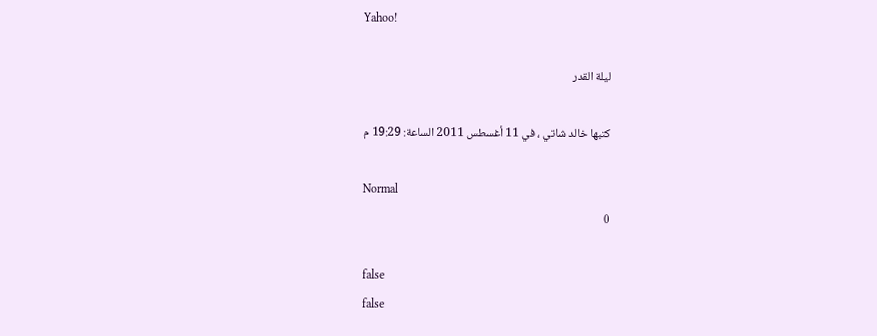Yahoo!

ليلة القدر

كتبها خالد شاتي ، في 11 أغسطس 2011 الساعة: 19:29 م

Normal
0

false
false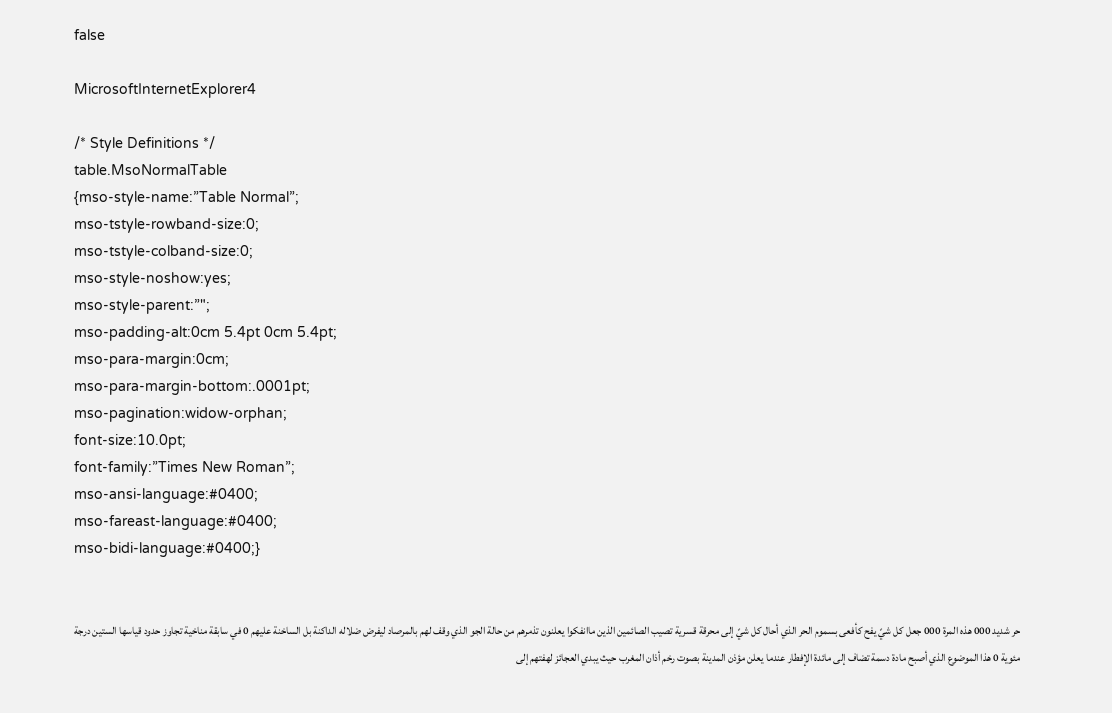false

MicrosoftInternetExplorer4

/* Style Definitions */
table.MsoNormalTable
{mso-style-name:”Table Normal”;
mso-tstyle-rowband-size:0;
mso-tstyle-colband-size:0;
mso-style-noshow:yes;
mso-style-parent:”";
mso-padding-alt:0cm 5.4pt 0cm 5.4pt;
mso-para-margin:0cm;
mso-para-margin-bottom:.0001pt;
mso-pagination:widow-orphan;
font-size:10.0pt;
font-family:”Times New Roman”;
mso-ansi-language:#0400;
mso-fareast-language:#0400;
mso-bidi-language:#0400;}


حر شديد 000 هذه المرة 000 جعل كل شيً يفح كأفعى بسموم الحر الذي أحال كل شيً إلى محرقة قسرية تصيب الصائمين الذين ماانفكوا يعلنون تذمرهم من حالة الجو الذي وقف لهم بالمرصاد ليفرض ضلاله الداكنة بل الساخنة عليهم 0 في سابقة مناخية تجاوز حدود قياسها الستين درجة مئوية 0 هذا الموضوع الذي أصبح مادة دسمة تضاف إلى مائدة الإفطار عندما يعلن مؤذن المدينة بصوت رخم أذان المغرب حيث يبدي العجائز لهفتهم إلى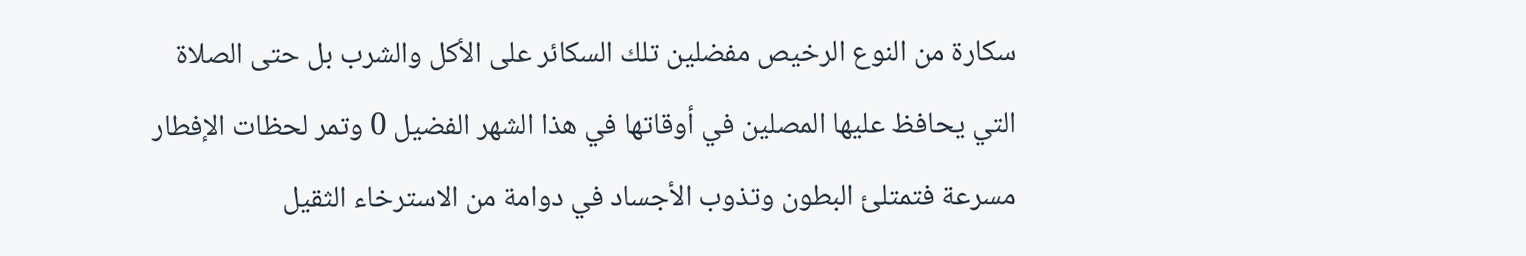سكارة من النوع الرخيص مفضلين تلك السكائر على الأكل والشرب بل حتى الصلاة التي يحافظ عليها المصلين في أوقاتها في هذا الشهر الفضيل 0 وتمر لحظات الإفطار مسرعة فتمتلئ البطون وتذوب الأجساد في دوامة من الاسترخاء الثقيل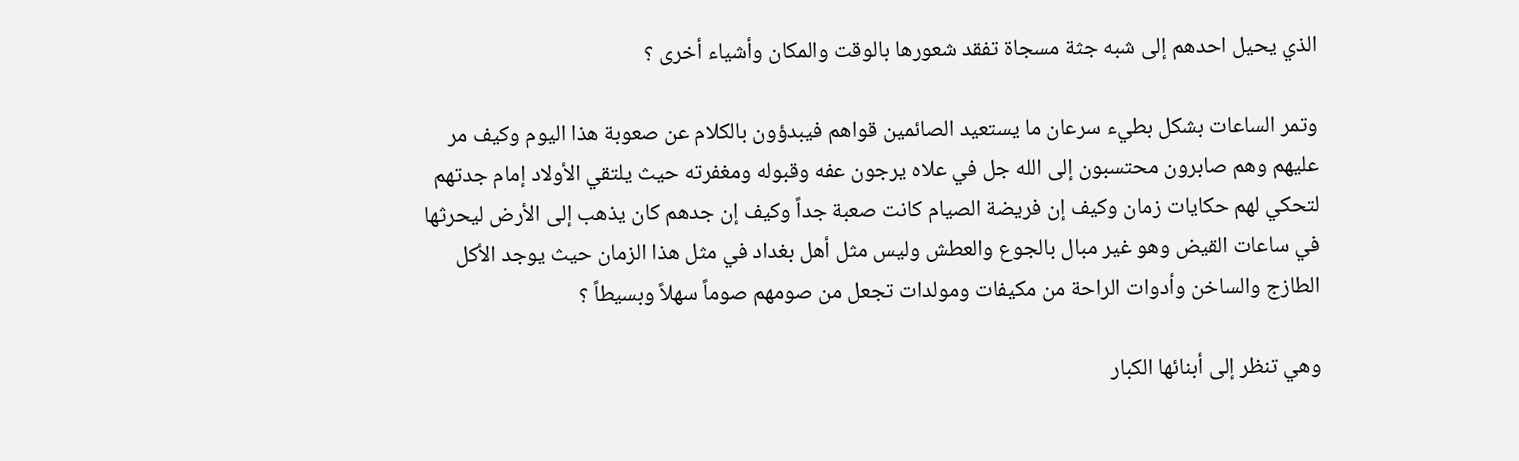الذي يحيل احدهم إلى شبه جثة مسجاة تفقد شعورها بالوقت والمكان وأشياء أخرى ؟

وتمر الساعات بشكل بطيء سرعان ما يستعيد الصائمين قواهم فيبدؤون بالكلام عن صعوبة هذا اليوم وكيف مر عليهم وهم صابرون محتسبون إلى الله جل في علاه يرجون عفه وقبوله ومغفرته حيث يلتقي الأولاد إمام جدتهم لتحكي لهم حكايات زمان وكيف إن فريضة الصيام كانت صعبة جداً وكيف إن جدهم كان يذهب إلى الأرض ليحرثها في ساعات القيض وهو غير مبال بالجوع والعطش وليس مثل أهل بغداد في مثل هذا الزمان حيث يوجد الأكل الطازج والساخن وأدوات الراحة من مكيفات ومولدات تجعل من صومهم صوماً سهلاً وبسيطاً ؟

وهي تنظر إلى أبنائها الكبار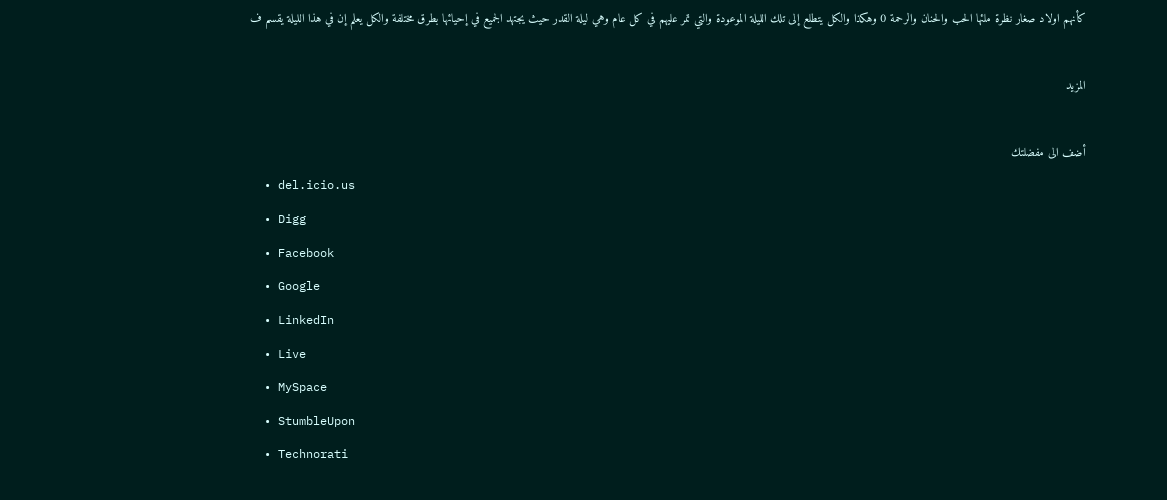كأنهم اولاد صغار نظرة ملئها الحب والحنان والرحمة 0 وهكذا والكل يتطلع إلى تلك الليلة الموعودة والتي تمر عليهم في كل عام وهي ليلة القدر حيث يجتهد الجميع في إحيائها بطرق مختلفة والكل يعلم إن في هذا الليلة يقسم ف

المزيد

أضف الى مفضلتك
  • del.icio.us
  • Digg
  • Facebook
  • Google
  • LinkedIn
  • Live
  • MySpace
  • StumbleUpon
  • Technorati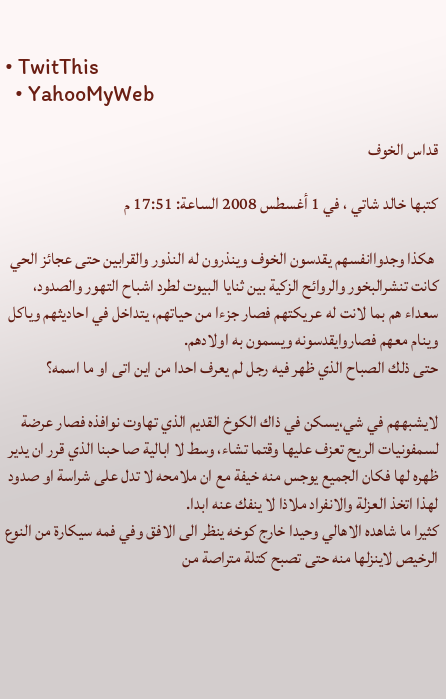• TwitThis
  • YahooMyWeb

قداس الخوف

كتبها خالد شاتي ، في 1 أغسطس 2008 الساعة: 17:51 م

 هكذا وجدواانفسهم يقدسون الخوف وينذرون له النذور والقرابين حتى عجائز الحي كانت تنشرالبخور والروائح الزكية بين ثنايا البيوت لطرد اشباح التهور والصدود، سعداء هم بما لانت له عريكتهم فصار جزءا من حياتهم، يتداخل في احاديثهم وياكل وينام معهم فصاروايقدسونه ويسمون به اولادهم.
حتى ذلك الصباح الذي ظهر فيه رجل لم يعرف احدا من اين اتى او ما اسمه؟

لايشبههم في شي،يسكن في ذاك الكوخ القديم الذي تهاوت نوافذه فصار عرضة لسمفونيات الريح تعزف عليها وقتما تشاء، وسط لا ابالية صا حبنا الذي قرر ان يدير ظهره لها فكان الجميع يوجس منه خيفة مع ان ملامحه لا تدل على شراسة او صدود لهذا اتخذ العزلة والانفراد ملاذا لا ينفك عنه ابدا.
كثيرا ما شاهده الاهالي وحيدا خارج كوخه ينظر الى الافق وفي فمه سيكارة من النوع الرخيص لاينزلها منه حتى تصبح كتلة متراصة من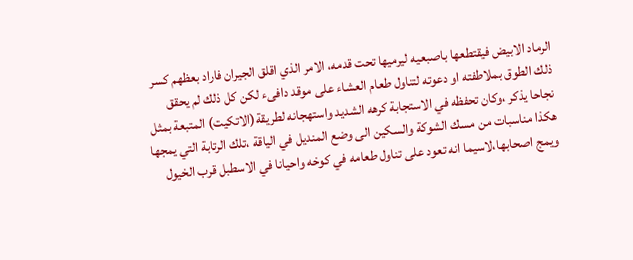الرماد الابيض فيقتطعها باصبعيه ليرميها تحت قدمه، الامر الذي اقلق الجيران فاراد بعظهم كسر ذلك الطوق بملاطفته او دعوته لتناول طعام العشاء على موقد دافىء لكن كل ذلك لم يحقق نجاحا يذكر ،وكان تحفظه في الاستجابة كرهه الشديد واستهجانه لطريقة(الاتكيت) المتبعة بمثل هكذا مناسبات من مسك الشوكة والسكين الى وضع المنديل في الياقة ،تلك الرتابة التي يمجها ويمج اصحابها،لاسيما انه تعود على تناول طعامه في كوخه واحيانا في الاسطبل قرب الخيول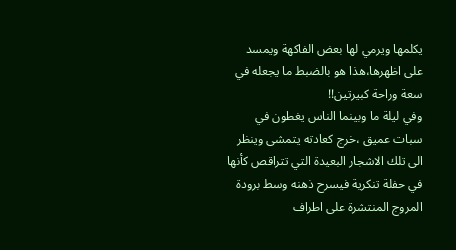يكلمها ويرمي لها بعض الفاكهة ويمسد على اظهرها،هذا هو بالضبط ما يجعله في سعة وراحة كبيرتين!!
وفي ليلة ما وبينما الناس يغطون في سبات عميق ،خرج كعادته يتمشى وينظر الى تلك الاشجار البعيدة التي تتراقص كأنها في حفلة تنكرية فيسرح ذهنه وسط برودة المروج المنتشرة على اطراف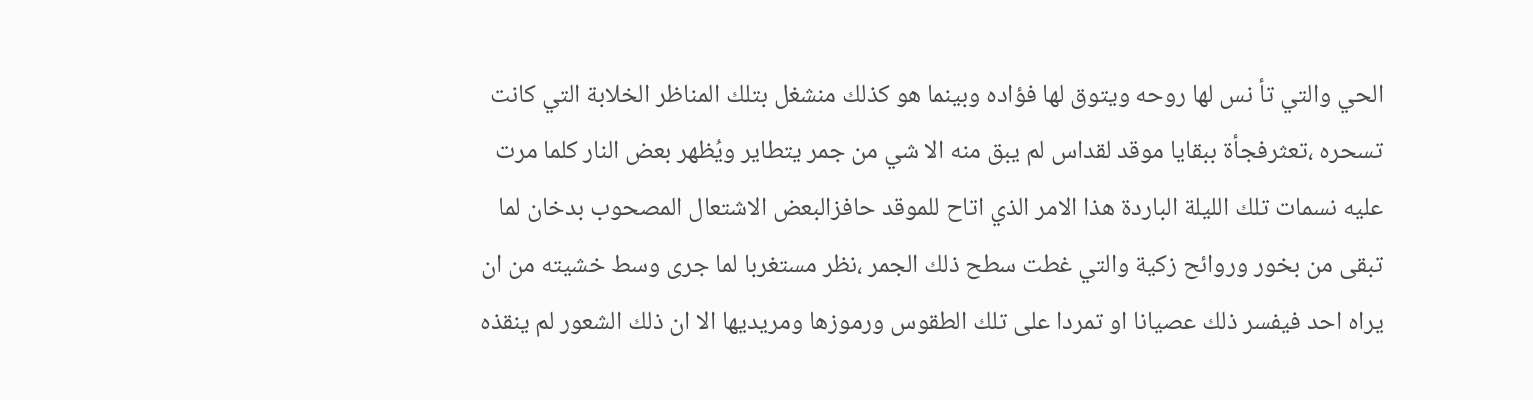الحي والتي تأ نس لها روحه ويتوق لها فؤاده وبينما هو كذلك منشغل بتلك المناظر الخلابة التي كانت تسحره ،تعثرفجأة ببقايا موقد لقداس لم يبق منه الا شي من جمر يتطاير ويُظهر بعض النار كلما مرت عليه نسمات تلك الليلة الباردة هذا الامر الذي اتاح للموقد حافزالبعض الاشتعال المصحوب بدخان لما تبقى من بخور وروائح زكية والتي غطت سطح ذلك الجمر ،نظر مستغربا لما جرى وسط خشيته من ان يراه احد فيفسر ذلك عصيانا او تمردا على تلك الطقوس ورموزها ومريديها الا ان ذلك الشعور لم ينقذه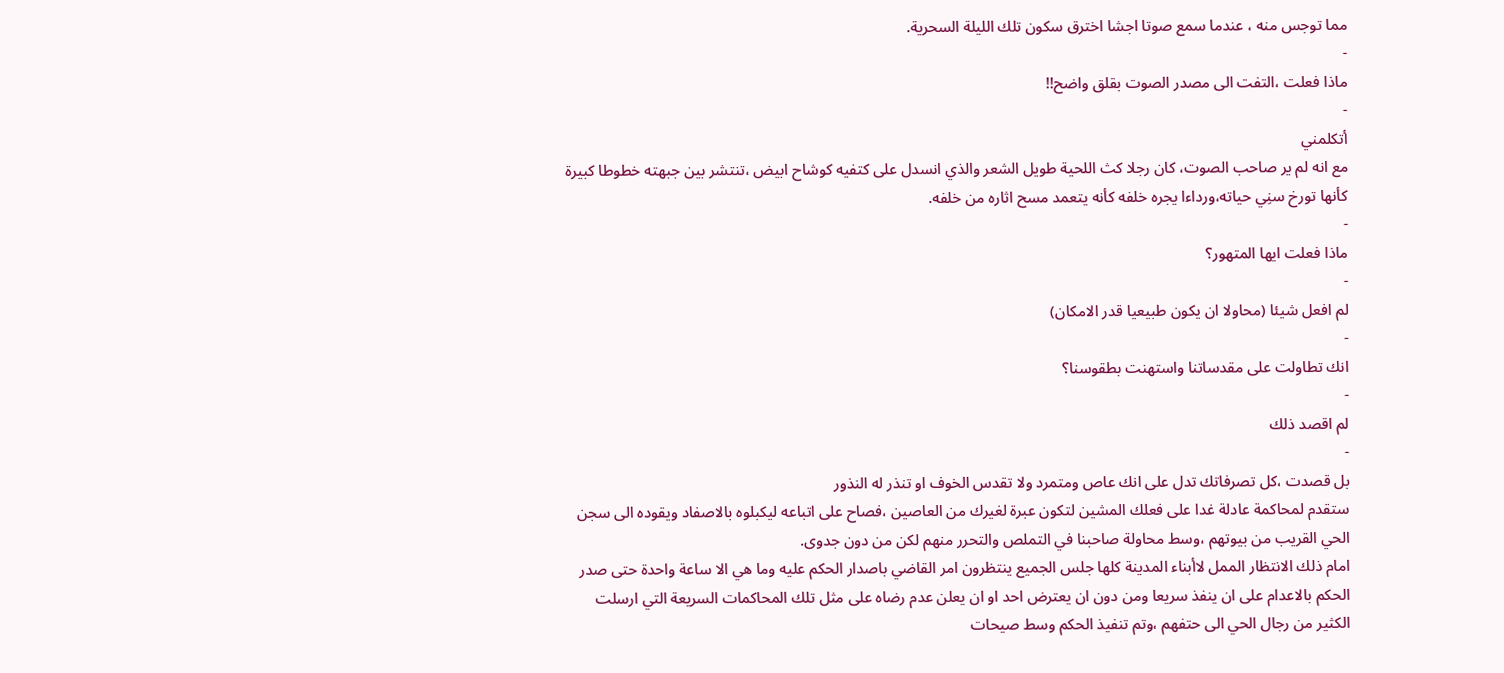مما توجس منه ، عندما سمع صوتا اجشا اخترق سكون تلك الليلة السحرية.
-
ماذا فعلت ،التفت الى مصدر الصوت بقلق واضح!!
-
أتكلمني
مع انه لم ير صاحب الصوت، كان رجلا كث اللحية طويل الشعر والذي انسدل على كتفيه كوشاح ابيض ،تنتشر بين جبهته خطوطا كبيرة كأنها تورخ سنِي حياته،ورداءا يجره خلفه كأنه يتعمد مسح اثاره من خلفه.
-
ماذا فعلت ايها المتهور؟
-
لم افعل شيئا (محاولا ان يكون طبيعيا قدر الامكان)
-
انك تطاولت على مقدساتنا واستهنت بطقوسنا؟
-
لم اقصد ذلك
-
بل قصدت ،كل تصرفاتك تدل على انك عاص ومتمرد ولا تقدس الخوف او تنذر له النذور
ستقدم لمحاكمة عادلة غدا على فعلك المشين لتكون عبرة لغيرك من العاصين ،فصاح على اتباعه ليكبلوه بالاصفاد ويقوده الى سجن الحي القريب من بيوتهم ،وسط محاولة صاحبنا في التملص والتحرر منهم لكن من دون جدوى.
امام ذلك الانتظار الممل لاأبناء المدينة كلها جلس الجميع ينتظرون امر القاضي باصدار الحكم عليه وما هي الا ساعة واحدة حتى صدر الحكم بالاعدام على ان ينفذ سريعا ومن دون ان يعترض احد او ان يعلن عدم رضاه على مثل تلك المحاكمات السريعة التي ارسلت الكثير من رجال الحي الى حتفهم ،وتم تنفيذ الحكم وسط صيحات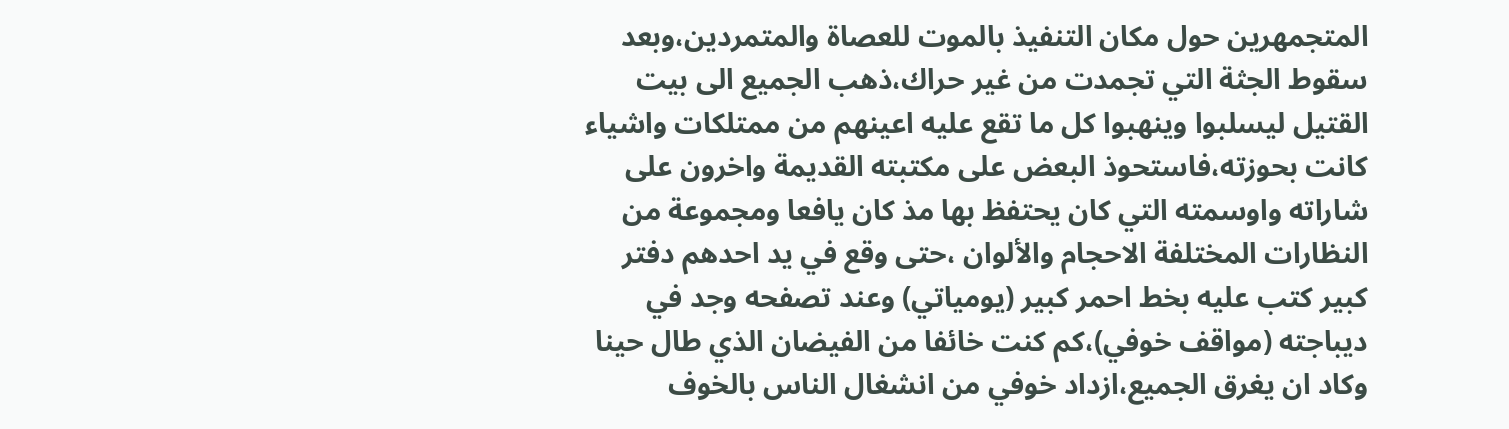المتجمهرين حول مكان التنفيذ بالموت للعصاة والمتمردين،وبعد سقوط الجثة التي تجمدت من غير حراك،ذهب الجميع الى بيت القتيل ليسلبوا وينهبوا كل ما تقع عليه اعينهم من ممتلكات واشياء كانت بحوزته،فاستحوذ البعض على مكتبته القديمة واخرون على شاراته واوسمته التي كان يحتفظ بها مذ كان يافعا ومجموعة من النظارات المختلفة الاحجام والألوان ،حتى وقع في يد احدهم دفتر كبير كتب عليه بخط احمر كبير (يومياتي) وعند تصفحه وجد في ديباجته (مواقف خوفي)،كم كنت خائفا من الفيضان الذي طال حينا وكاد ان يغرق الجميع،ازداد خوفي من انشغال الناس بالخوف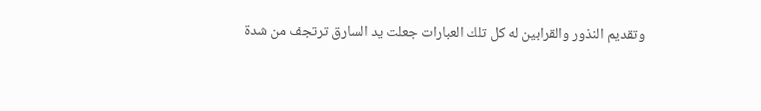وتقديم النذور والقرابين له كل تلك العبارات جعلت يد السارق ترتجف من شدة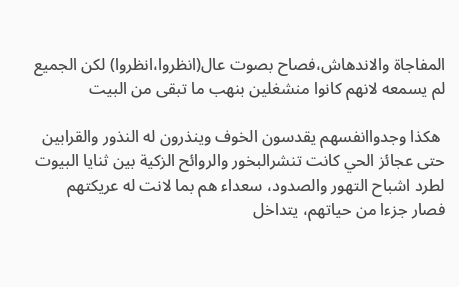المفاجاة والاندهاش،فصاح بصوت عال(انظروا،انظروا) لكن الجميع لم يسمعه لانهم كانوا منشغلين بنهب ما تبقى من البيت

 هكذا وجدواانفسهم يقدسون الخوف وينذرون له النذور والقرابين حتى عجائز الحي كانت تنشرالبخور والروائح الزكية بين ثنايا البيوت لطرد اشباح التهور والصدود، سعداء هم بما لانت له عريكتهم فصار جزءا من حياتهم، يتداخل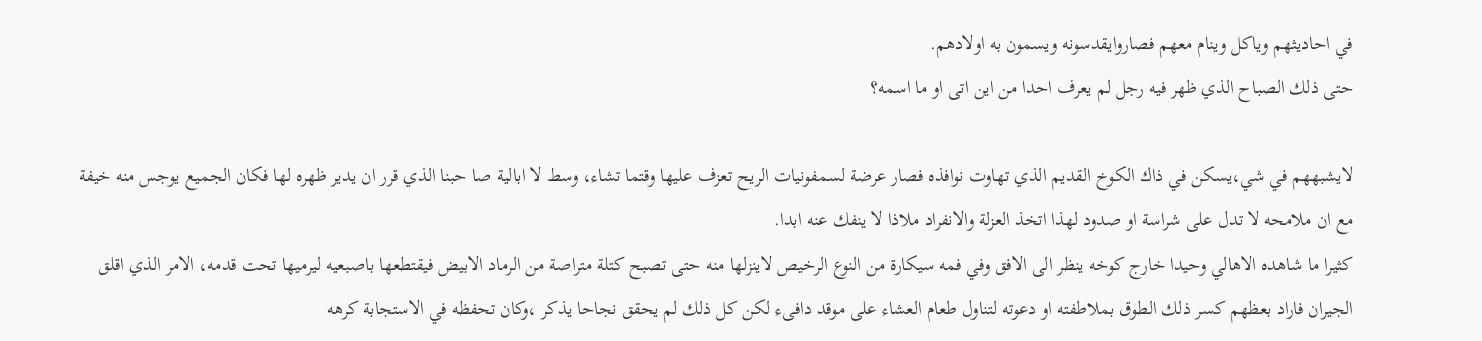في احاديثهم وياكل وينام معهم فصاروايقدسونه ويسمون به اولادهم.
حتى ذلك الصباح الذي ظهر فيه رجل لم يعرف احدا من اين اتى او ما اسمه؟

لايشبههم في شي،يسكن في ذاك الكوخ القديم الذي تهاوت نوافذه فصار عرضة لسمفونيات الريح تعزف عليها وقتما تشاء، وسط لا ابالية صا حبنا الذي قرر ان يدير ظهره لها فكان الجميع يوجس منه خيفة مع ان ملامحه لا تدل على شراسة او صدود لهذا اتخذ العزلة والانفراد ملاذا لا ينفك عنه ابدا.
كثيرا ما شاهده الاهالي وحيدا خارج كوخه ينظر الى الافق وفي فمه سيكارة من النوع الرخيص لاينزلها منه حتى تصبح كتلة متراصة من الرماد الابيض فيقتطعها باصبعيه ليرميها تحت قدمه، الامر الذي اقلق الجيران فاراد بعظهم كسر ذلك الطوق بملاطفته او دعوته لتناول طعام العشاء على موقد دافىء لكن كل ذلك لم يحقق نجاحا يذكر ،وكان تحفظه في الاستجابة كرهه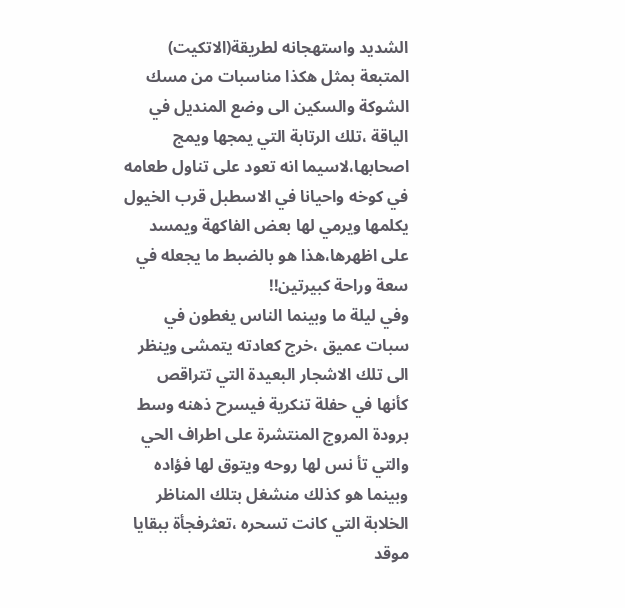الشديد واستهجانه لطريقة(الاتكيت) المتبعة بمثل هكذا مناسبات من مسك الشوكة والسكين الى وضع المنديل في الياقة ،تلك الرتابة التي يمجها ويمج اصحابها،لاسيما انه تعود على تناول طعامه في كوخه واحيانا في الاسطبل قرب الخيول يكلمها ويرمي لها بعض الفاكهة ويمسد على اظهرها،هذا هو بالضبط ما يجعله في سعة وراحة كبيرتين!!
وفي ليلة ما وبينما الناس يغطون في سبات عميق ،خرج كعادته يتمشى وينظر الى تلك الاشجار البعيدة التي تتراقص كأنها في حفلة تنكرية فيسرح ذهنه وسط برودة المروج المنتشرة على اطراف الحي والتي تأ نس لها روحه ويتوق لها فؤاده وبينما هو كذلك منشغل بتلك المناظر الخلابة التي كانت تسحره ،تعثرفجأة ببقايا موقد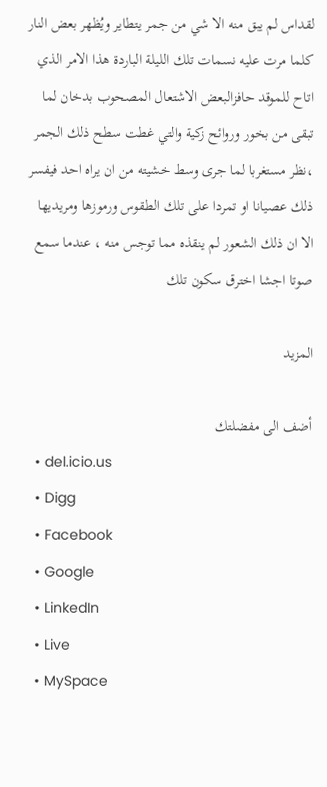لقداس لم يبق منه الا شي من جمر يتطاير ويُظهر بعض النار كلما مرت عليه نسمات تلك الليلة الباردة هذا الامر الذي اتاح للموقد حافزالبعض الاشتعال المصحوب بدخان لما تبقى من بخور وروائح زكية والتي غطت سطح ذلك الجمر ،نظر مستغربا لما جرى وسط خشيته من ان يراه احد فيفسر ذلك عصيانا او تمردا على تلك الطقوس ورموزها ومريديها الا ان ذلك الشعور لم ينقذه مما توجس منه ، عندما سمع صوتا اجشا اخترق سكون تلك

المزيد

أضف الى مفضلتك
  • del.icio.us
  • Digg
  • Facebook
  • Google
  • LinkedIn
  • Live
  • MySpace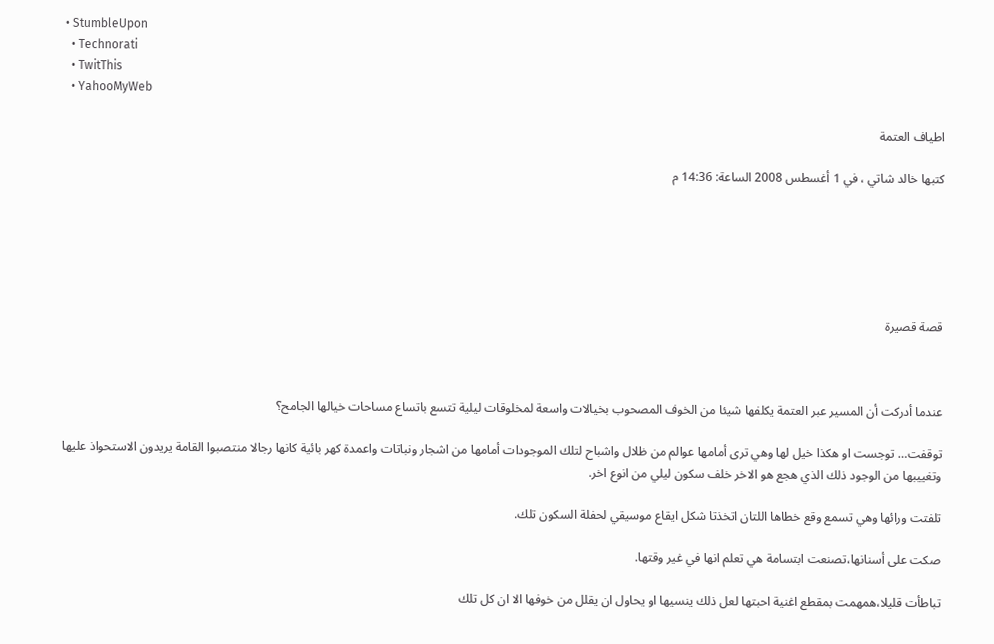• StumbleUpon
  • Technorati
  • TwitThis
  • YahooMyWeb

اطياف العتمة

كتبها خالد شاتي ، في 1 أغسطس 2008 الساعة: 14:36 م






قصة قصيرة



عندما أدركت أن المسير عبر العتمة يكلفها شيئا من الخوف المصحوب بخيالات واسعة لمخلوقات ليلية تتسع باتساع مساحات خيالها الجامح؟

توقفت… توجست او هكذا خيل لها وهي ترى أمامها عوالم من ظلال واشباح لتلك الموجودات أمامها من اشجار ونباتات واعمدة كهر بائية كانها رجالا منتصبوا القامة يريدون الاستحواذ عليها وتغييبها من الوجود ذلك الذي هجع هو الاخر خلف سكون ليلي من انوع اخر.

تلفتت ورائها وهي تسمع وقع خطاها اللتان اتخذتا شكل ايقاع موسيقي لحفلة السكون تلك.

صكت على أسنانها،تصنعت ابتسامة هي تعلم انها في غير وقتها.

تباطأت قليلا،همهمت بمقطع اغنية احبتها لعل ذلك ينسيها او يحاول ان يقلل من خوفها الا ان كل تلك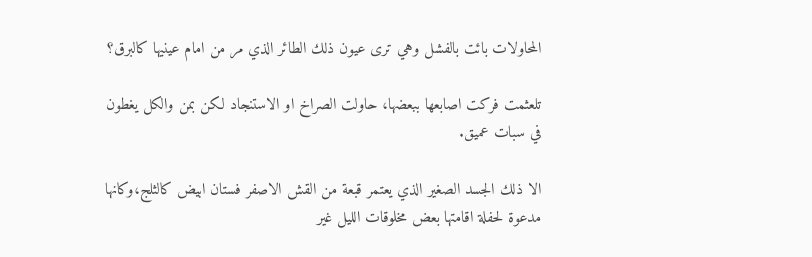المحاولات بائت بالفشل وهي ترى عيون ذلك الطائر الذي مر من امام عينيها كالبرق؟

تلعثمت فركت اصابعها ببعضها، حاولت الصراخ او الاستنجاد لكن بمن والكل يغطون في سبات عميق.

الا ذلك الجسد الصغير الذي يعتمر قبعة من القش الاصفر فستان ابيض كالثلج،وكانها مدعوة لحفلة اقامتها بعض مخلوقات الليل غير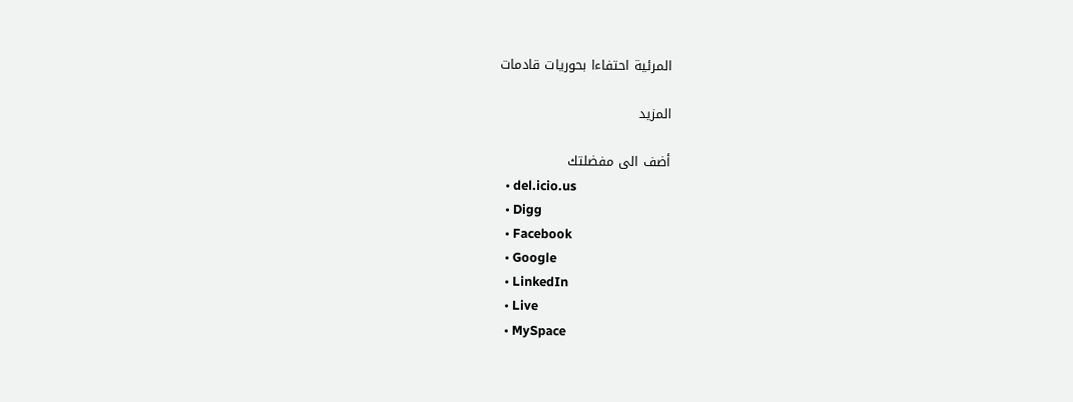المرئية احتفاءا بحوريات قادمات

المزيد

أضف الى مفضلتك
  • del.icio.us
  • Digg
  • Facebook
  • Google
  • LinkedIn
  • Live
  • MySpace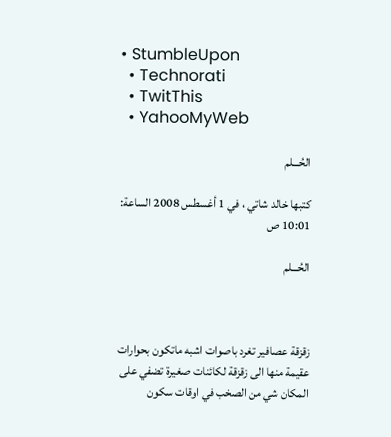• StumbleUpon
  • Technorati
  • TwitThis
  • YahooMyWeb

الحُـــلم

كتبها خالد شاتي ، في 1 أغسطس 2008 الساعة: 10:01 ص

الحُـــلم



زقزقة عصافير تغرد باصوات اشبه ماتكون بحوارات عقيمة منها الى زقزقة لكائنات صغيرة تضفي على المكان شي من الصخب في اوقات سكون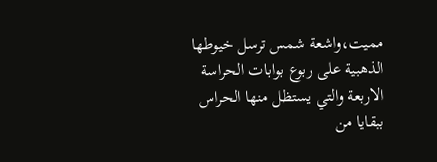مميت،واشعة شمس ترسل خيوطها الذهبية على ربوع بوابات الحراسة الاربعة والتي يستظل منها الحراس ببقايا من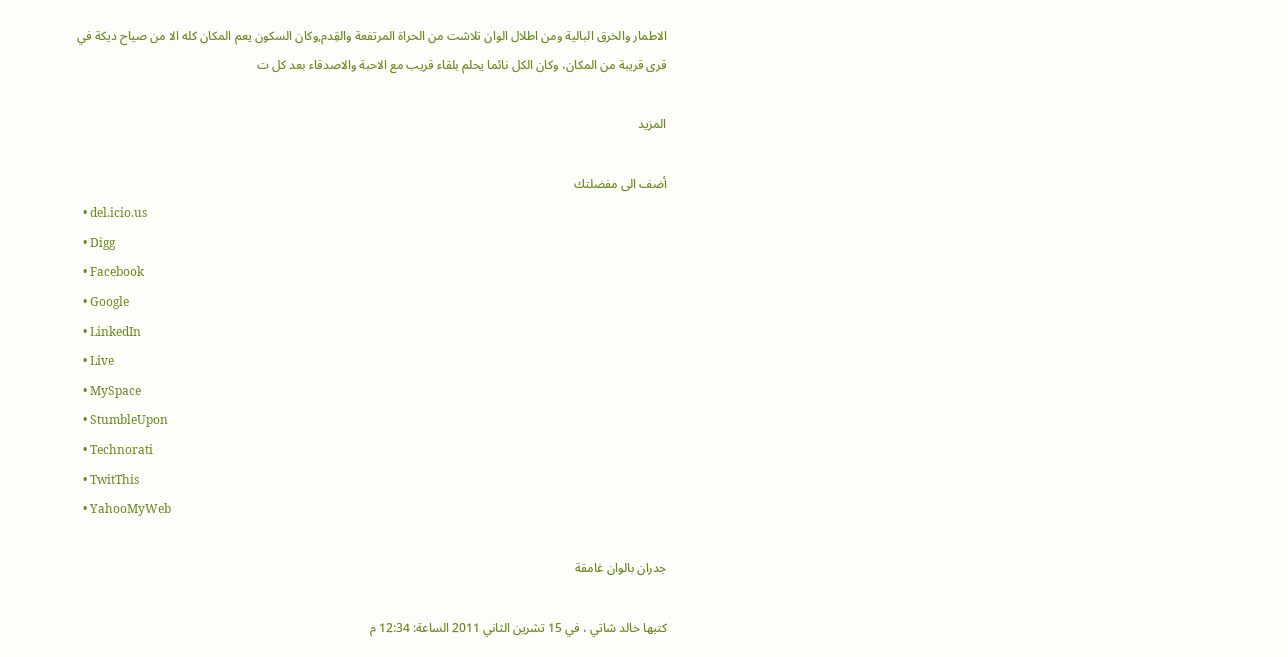الاطمار والخرق البالية ومن اطلال الوان تلاشت من الحراة المرتفعة والقِدم,وكان السكون يعم المكان كله الا من صياح ديكة في قرى قريبة من المكان، وكان الكل نائما يحلم بلقاء قريب مع الاحبة والاصدقاء بعد كل ت

المزيد

أضف الى مفضلتك
  • del.icio.us
  • Digg
  • Facebook
  • Google
  • LinkedIn
  • Live
  • MySpace
  • StumbleUpon
  • Technorati
  • TwitThis
  • YahooMyWeb

جدران بالوان غامقة

كتبها خالد شاتي ، في 15 تشرين الثاني 2011 الساعة: 12:34 م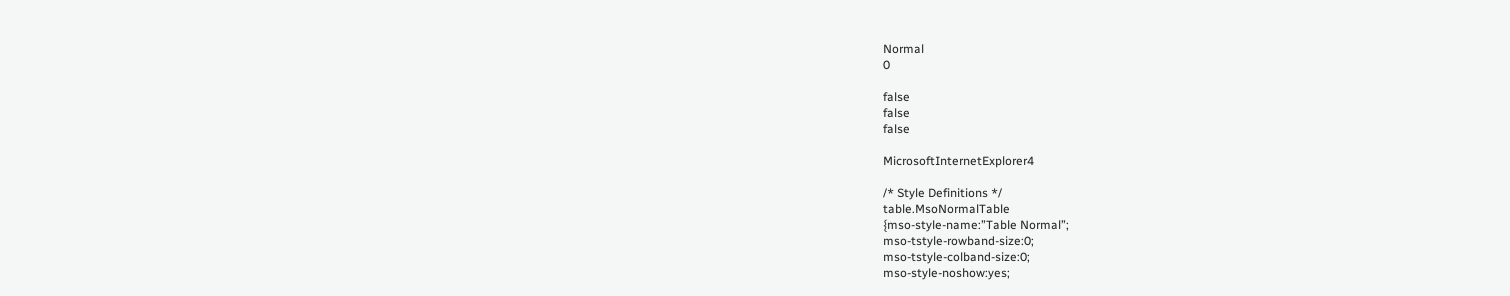Normal
0

false
false
false

MicrosoftInternetExplorer4

/* Style Definitions */
table.MsoNormalTable
{mso-style-name:”Table Normal”;
mso-tstyle-rowband-size:0;
mso-tstyle-colband-size:0;
mso-style-noshow:yes;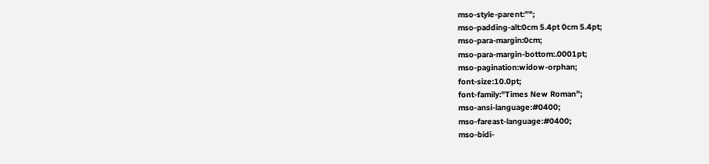mso-style-parent:”";
mso-padding-alt:0cm 5.4pt 0cm 5.4pt;
mso-para-margin:0cm;
mso-para-margin-bottom:.0001pt;
mso-pagination:widow-orphan;
font-size:10.0pt;
font-family:”Times New Roman”;
mso-ansi-language:#0400;
mso-fareast-language:#0400;
mso-bidi-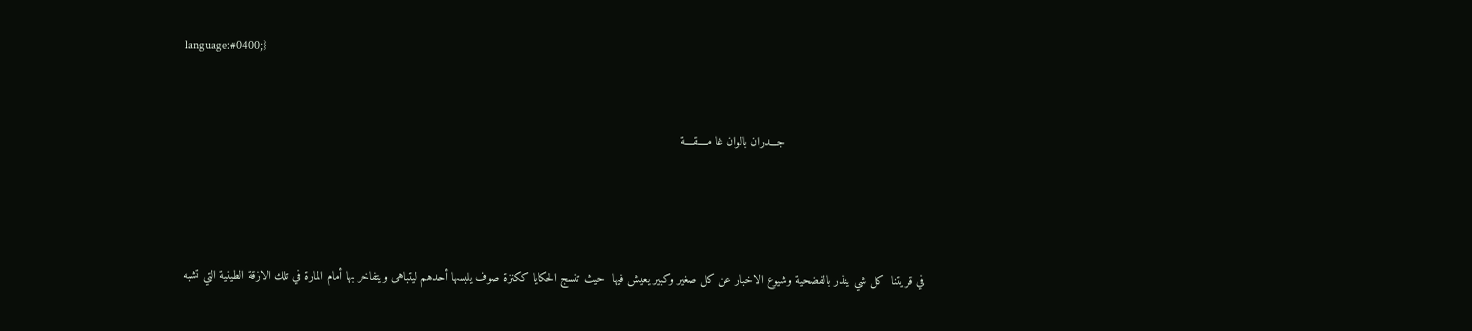language:#0400;}



                                        جـــدران بالوان غا مــــقــــة





في قريتنا  كل شي ينذر بالفضحية وشيوع الاخبار عن كل صغير وكبير يعيش فيها  حيث تنسج الحكايا ككنزة صوف يلبسها أحدهم ليتباهى ويتفاخر بها أمام المارة في تلك الازقة الطينية التي تشبه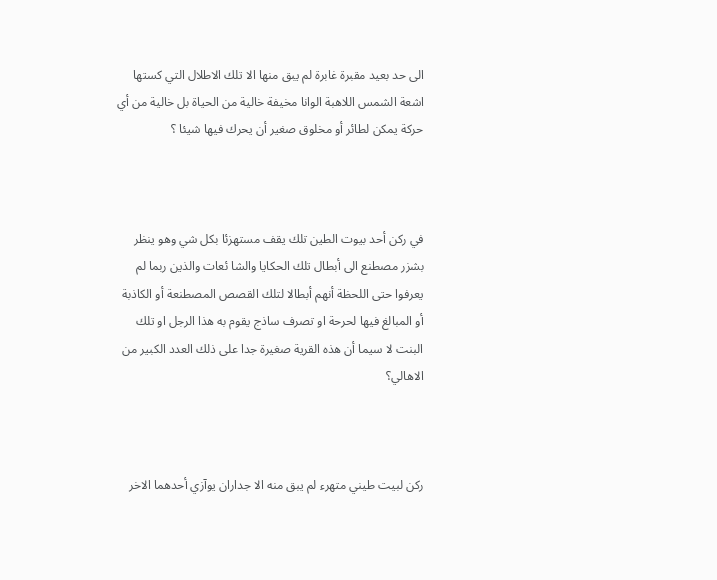الى حد بعيد مقبرة غابرة لم يبق منها الا تلك الاطلال التي كستها اشعة الشمس اللاهبة الوانا مخيفة خالية من الحياة بل خالية من أي حركة يمكن لطائر أو مخلوق صغير أن يحرك فيها شيئا ؟



في ركن أحد بيوت الطين تلك يقف مستهزئا بكل شي وهو ينظر بشزر مصطنع الى أبطال تلك الحكايا والشا ئعات والذين ربما لم يعرفوا حتى اللحظة أنهم أبطالا لتلك القصص المصطنعة أو الكاذبة أو المبالغ فيها لحرحة او تصرف ساذج يقوم به هذا الرجل او تلك البنت لا سيما أن هذه القرية صغيرة جدا على ذلك العدد الكبير من الاهالي؟



ركن لبيت طيني متهرء لم يبق منه الا جداران يوآزي أحدهما الاخر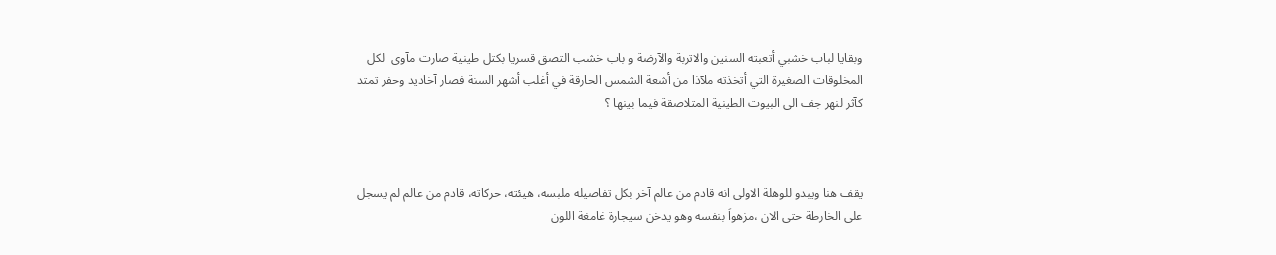وبقايا لباب خشبي أتعبته السنين والاتربة والآرضة و باب خشب التصق قسريا بكتل طينية صارت مآوى  لكل المخلوقات الصغيرة التي أتخذته ملآذا من أشعة الشمس الحارقة في أغلب أشهر السنة فصار آخاديد وحفر تمتد كآثر لنهر جف الى البيوت الطينية المتلاصقة فيما بينها ؟



يقف هنا ويبدو للوهلة الاولى انه قادم من عالم آخر بكل تفاصيله ملبسه، هيئته، حركاته، قادم من عالم لم يسجل على الخارطة حتى الان ،مزهواَ بنفسه وهو يدخن سيجارة غامغة اللون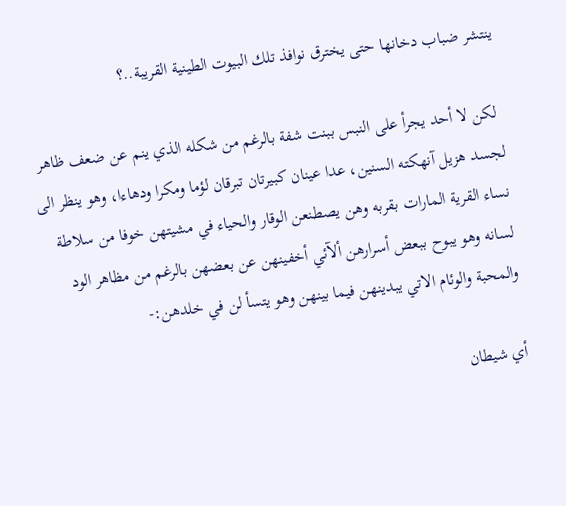ينتشر ضباب دخانها حتى يخترق نوافذ تلك البيوت الطينية القريبة..؟

 لكن لا أحد يجرأ على النبس ببنت شفة بالرغم من شكله الذي ينم عن ضعف ظاهر لجسد هزيل آنهكته السنين، عدا عينان كبيرتان تبرقان لؤما ومكرا ودهاءا، وهو ينظر الى نساء القرية المارات بقربه وهن يصطنعن الوقار والحياء في مشيتهن خوفا من سلاطة لسانه وهو يبوح ببعض أسرارهن ألآئي أخفينهن عن بعضهن بالرغم من مظاهر الود والمحبة والوئام الاتي يبدينهن فيما بينهن وهو يتسأ لن في خلدهن:-

أي شيطان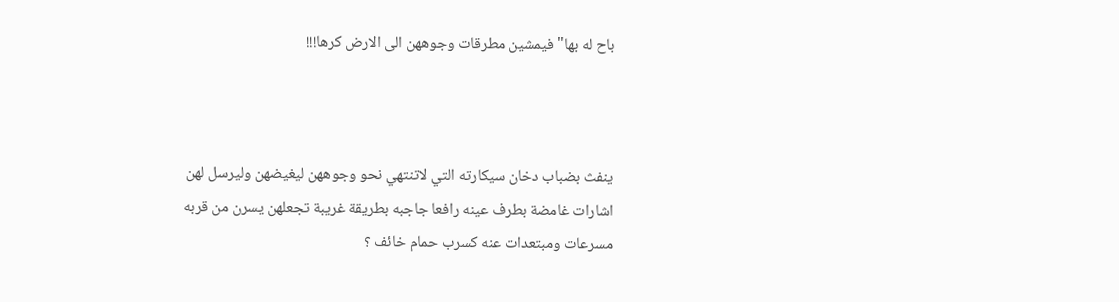باح له بها" فيمشين مطرقات وجوههن الى الارض كرها!!!



ينفث بضباب دخان سيكارته التي لاتنتهي نحو وجوههن ليغيضهن وليرسل لهن اشارات غامضة بطرف عينه رافعا جاجبه بطريقة غريبة تجعلهن يسرن من قربه مسرعات ومبتعدات عنه كسرب حمام خائف ؟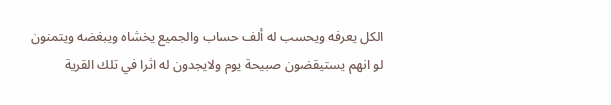الكل يعرفه ويحسب له ألف حساب والجميع يخشاه ويبغضه ويتمنون لو انهم يستيقضون صبيحة يوم ولايجدون له اثرا في تلك القرية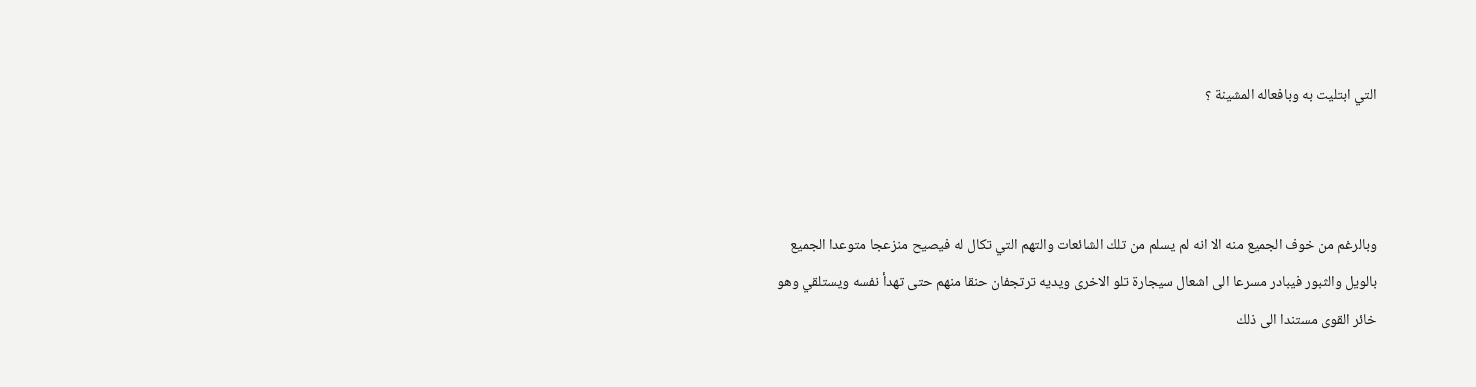التي ابتليت به وبافعاله المشينة ؟



وبالرغم من خوف الجميع منه الا انه لم يسلم من تلك الشائعات والتهم التي تكال له فيصيح منزعجا متوعدا الجميع بالويل والثبور فيبادر مسرعا الى اشعال سيجارة تلو الاخرى ويديه ترتجفان حنقا منهم حتى تهدأ نفسه ويستلقي وهو خائر القوى مستندا الى ذلك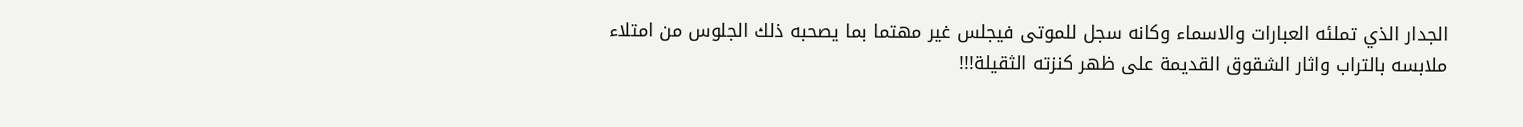الجدار الذي تملئه العبارات والاسماء وكانه سجل للموتى فيجلس غير مهتما بما يصحبه ذلك الجلوس من امتلاء ملابسه بالتراب واثار الشقوق القديمة على ظهر كنزته الثقيلة!!!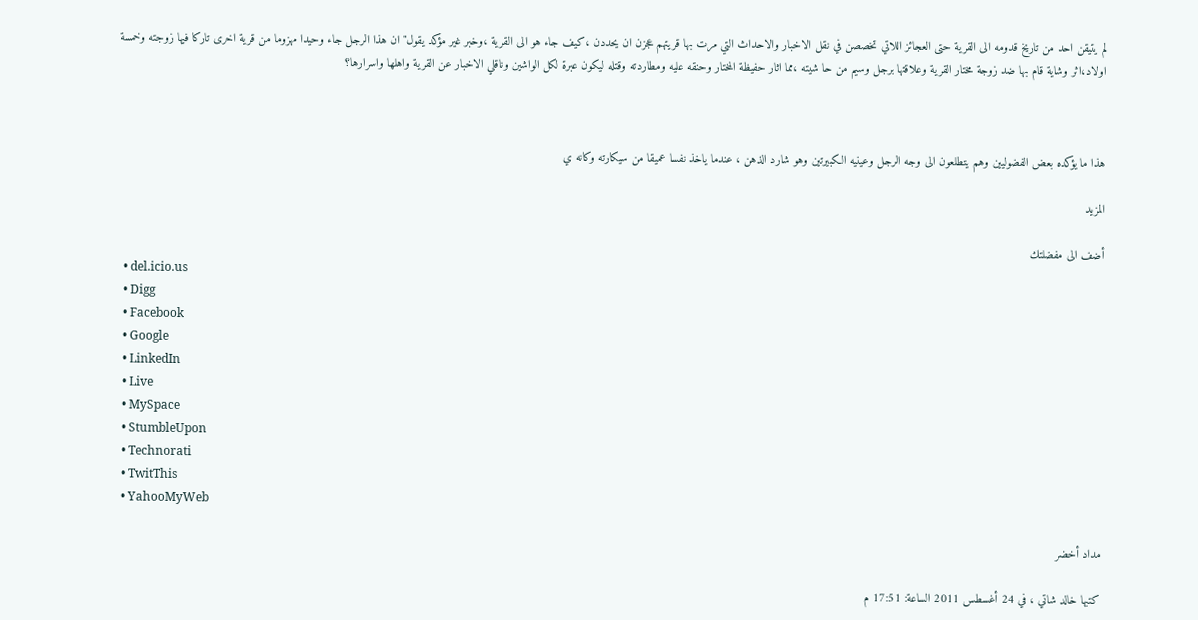لم يتيقن احد من تاريخ قدومه الى القرية حتى العجائز اللاتي تخصصن في نقل الاخبار والاحداث التي مرت بها قريتهم عجزن ان يحددن ،كيف جاء هو الى القرية ،وخبر غير مؤكد يقول" ان هذا الرجل جاء وحيدا مهزوما من قرية اخرى تاركا فيها زوجته وخمسة اولاد،اثر وشاية قام بها ضد زوجة مختار القرية وعلاقتها برجل وسيم من حا شيته ،مما اثار حفيظة المختار وحنقه عليه ومطاردته وقتله ليكون عبرة لكل الواشين وناقلي الاخبار عن القرية واهلها واسرارها؟



هذا ما يؤكده بعض الفضوليين وهم يتطلعون الى وجه الرجل وعينيه الكبيرتين وهو شارد الذهن ، عندما ياخذ نفسا عميقا من سيكارته وكانه ي

المزيد

أضف الى مفضلتك
  • del.icio.us
  • Digg
  • Facebook
  • Google
  • LinkedIn
  • Live
  • MySpace
  • StumbleUpon
  • Technorati
  • TwitThis
  • YahooMyWeb

مداد أخضر

كتبها خالد شاتي ، في 24 أغسطس 2011 الساعة: 17:51 م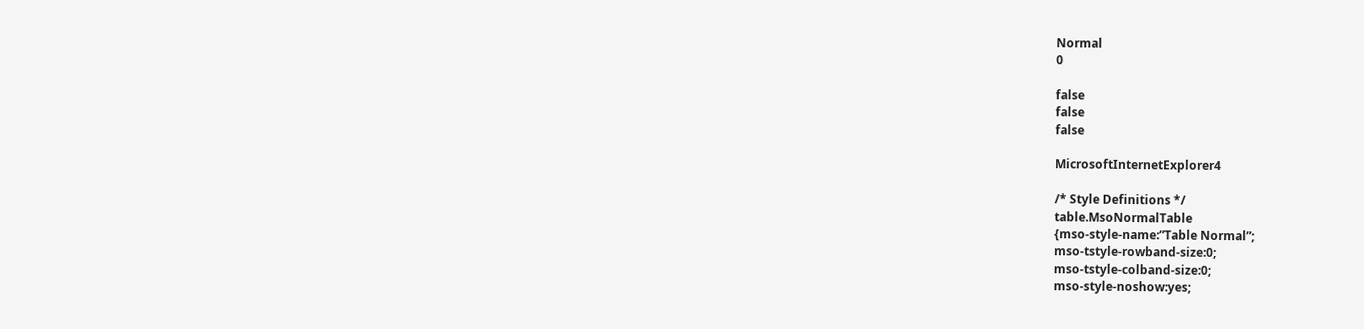Normal
0

false
false
false

MicrosoftInternetExplorer4

/* Style Definitions */
table.MsoNormalTable
{mso-style-name:”Table Normal”;
mso-tstyle-rowband-size:0;
mso-tstyle-colband-size:0;
mso-style-noshow:yes;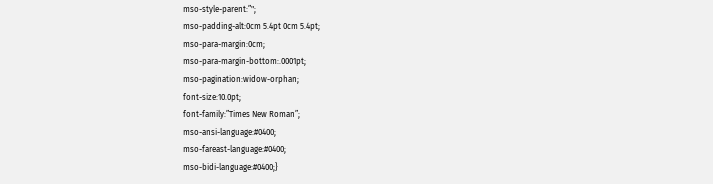mso-style-parent:”";
mso-padding-alt:0cm 5.4pt 0cm 5.4pt;
mso-para-margin:0cm;
mso-para-margin-bottom:.0001pt;
mso-pagination:widow-orphan;
font-size:10.0pt;
font-family:”Times New Roman”;
mso-ansi-language:#0400;
mso-fareast-language:#0400;
mso-bidi-language:#0400;}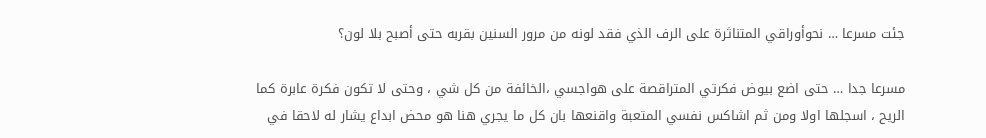جئت مسرعا … نحوأوراقي المتناثرة على الرف الذي فقد لونه من مرور السنين بقربه حتى أصبح بلا لون؟

مسرعا جدا … حتى اضع بيوض فكرتي المتراقصة على هواجسي ،الخائفة من كل شي ، وحتى لا تكون فكرة عابرة كما الريح ، اسجلها اولا ومن ثم اشاكس نفسي المتعبة واقنعها بان كل ما يجري هنا هو محض ابداع يشار له لاحقا في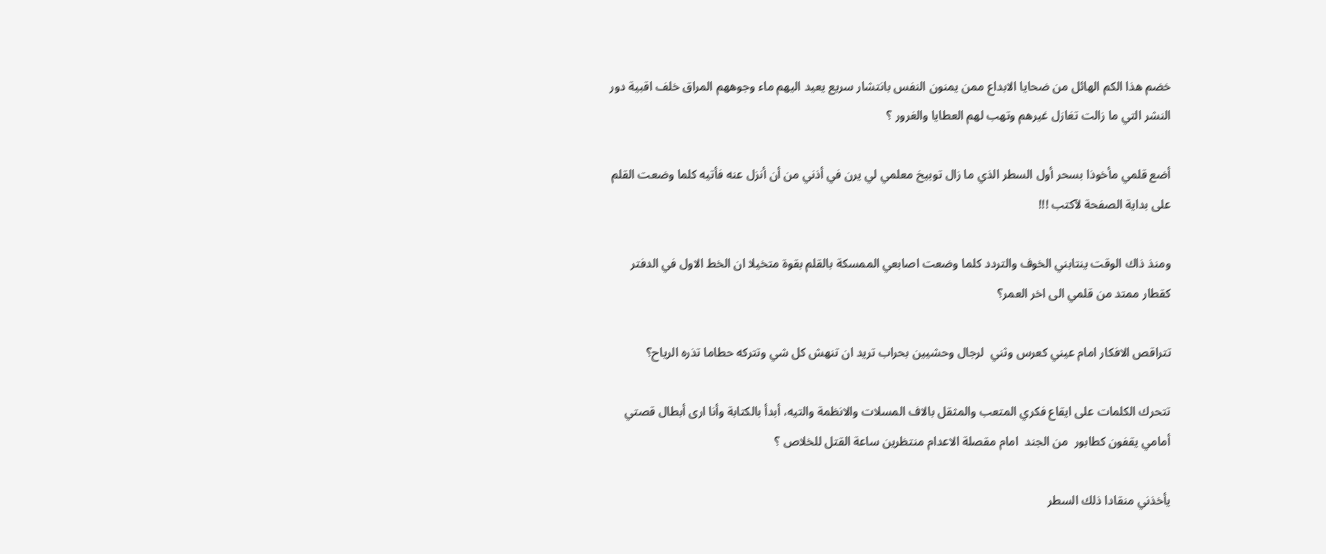خضم هذا الكم الهائل من ضحايا الابداع ممن يمنون النفس بانتشار سريع يعيد اليهم ماء وجوههم المراق خلف اقبية دور النشر التي ما زالت تغازل غيرهم وتهب لهم العطايا والغرور ؟

أضع قلمي مأخوذا بسحر أول السطر الذي ما زال توبيخ معلمي لي يرن في أذني من أن أنزل عنه فأتيه كلما وضعت القلم على بداية الصفحة لآكتب !!!

ومنذ ذاك الوقت ينتابني الخوف والتردد كلما وضعت اصابعي الممسكة بالقلم بقوة متخيلا ان الخط الاول في الدفتر كقطار ممتد من قلمي الى اخر العمر؟

تتراقص الافكار امام عيني كعرس وثني  لرجال وحشيين بحراب تريد ان تنهش كل شي وتتركه حطاما تذره الرياح؟

تتحرك الكلمات على ايقاع فكري المتعب والمثقل بالاف المسلات والانظمة والتيه، أبدأ بالكتابة وأنا ارى أبطال قصتي أمامي يقفون كطابور  من الجند  امام مقصلة الاعدام منتظرين ساعة القتل للخلاص ؟

يأخذني منقادا ذلك السطر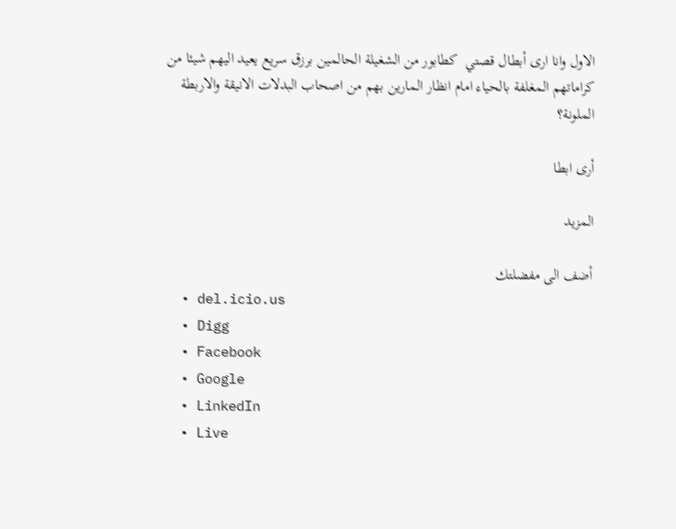الاول وانا ارى أبطال قصتي  كطابور من الشغيلة الحالمين برزق سريع يعيد اليهم شيئا من كراماتهم المغلفة بالحياء امام انظار المارين بهم من اصحاب البدلات الانيقة والاربطة الملونة؟

أرى ابطا

المزيد

أضف الى مفضلتك
  • del.icio.us
  • Digg
  • Facebook
  • Google
  • LinkedIn
  • Live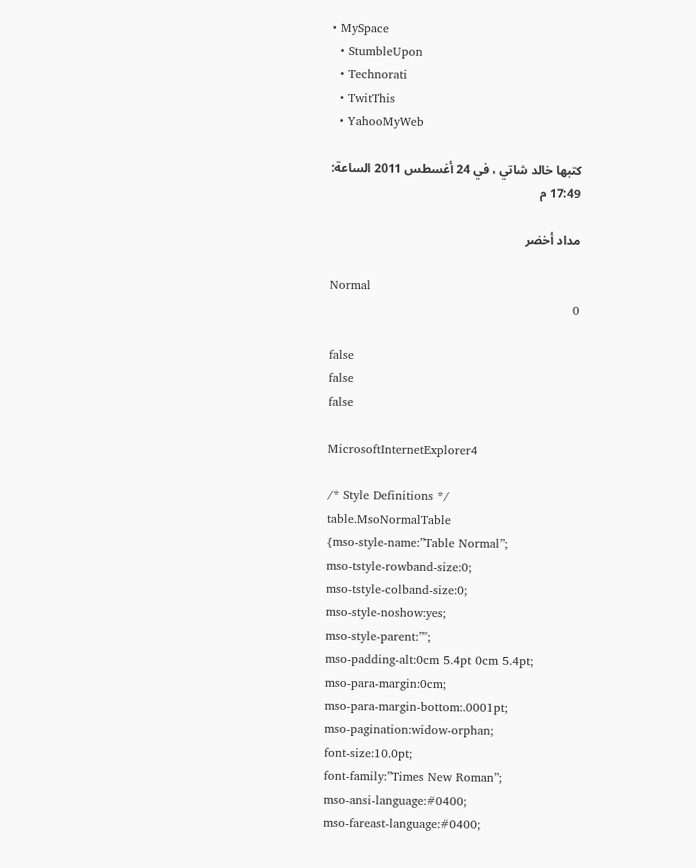• MySpace
  • StumbleUpon
  • Technorati
  • TwitThis
  • YahooMyWeb

كتبها خالد شاتي ، في 24 أغسطس 2011 الساعة: 17:49 م

مداد أخضر

Normal
0

false
false
false

MicrosoftInternetExplorer4

/* Style Definitions */
table.MsoNormalTable
{mso-style-name:”Table Normal”;
mso-tstyle-rowband-size:0;
mso-tstyle-colband-size:0;
mso-style-noshow:yes;
mso-style-parent:”";
mso-padding-alt:0cm 5.4pt 0cm 5.4pt;
mso-para-margin:0cm;
mso-para-margin-bottom:.0001pt;
mso-pagination:widow-orphan;
font-size:10.0pt;
font-family:”Times New Roman”;
mso-ansi-language:#0400;
mso-fareast-language:#0400;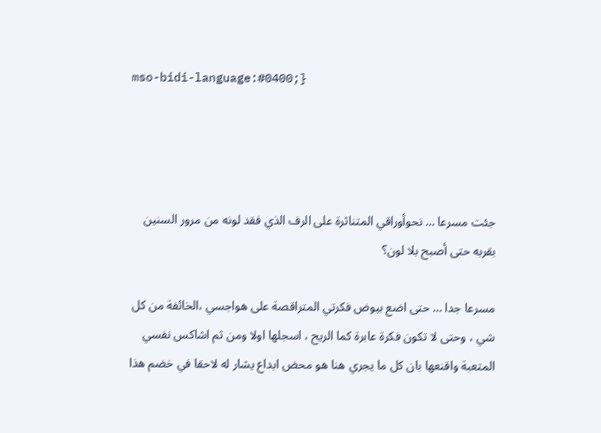mso-bidi-language:#0400;}




جئت مسرعا … نحوأوراقي المتناثرة على الرف الذي فقد لونه من مرور السنين بقربه حتى أصبح بلا لون؟

مسرعا جدا … حتى اضع بيوض فكرتي المتراقصة على هواجسي ،الخائفة من كل شي ، وحتى لا تكون فكرة عابرة كما الريح ، اسجلها اولا ومن ثم اشاكس نفسي المتعبة واقنعها بان كل ما يجري هنا هو محض ابداع يشار له لاحقا في خضم هذا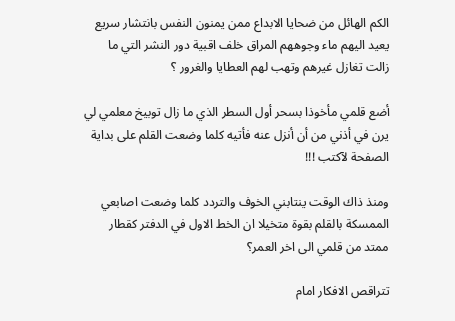الكم الهائل من ضحايا الابداع ممن يمنون النفس بانتشار سريع يعيد اليهم ماء وجوههم المراق خلف اقبية دور النشر التي ما زالت تغازل غيرهم وتهب لهم العطايا والغرور ؟

أضع قلمي مأخوذا بسحر أول السطر الذي ما زال توبيخ معلمي لي يرن في أذني من أن أنزل عنه فأتيه كلما وضعت القلم على بداية الصفحة لآكتب !!!

ومنذ ذاك الوقت ينتابني الخوف والتردد كلما وضعت اصابعي الممسكة بالقلم بقوة متخيلا ان الخط الاول في الدفتر كقطار ممتد من قلمي الى اخر العمر؟

تتراقص الافكار امام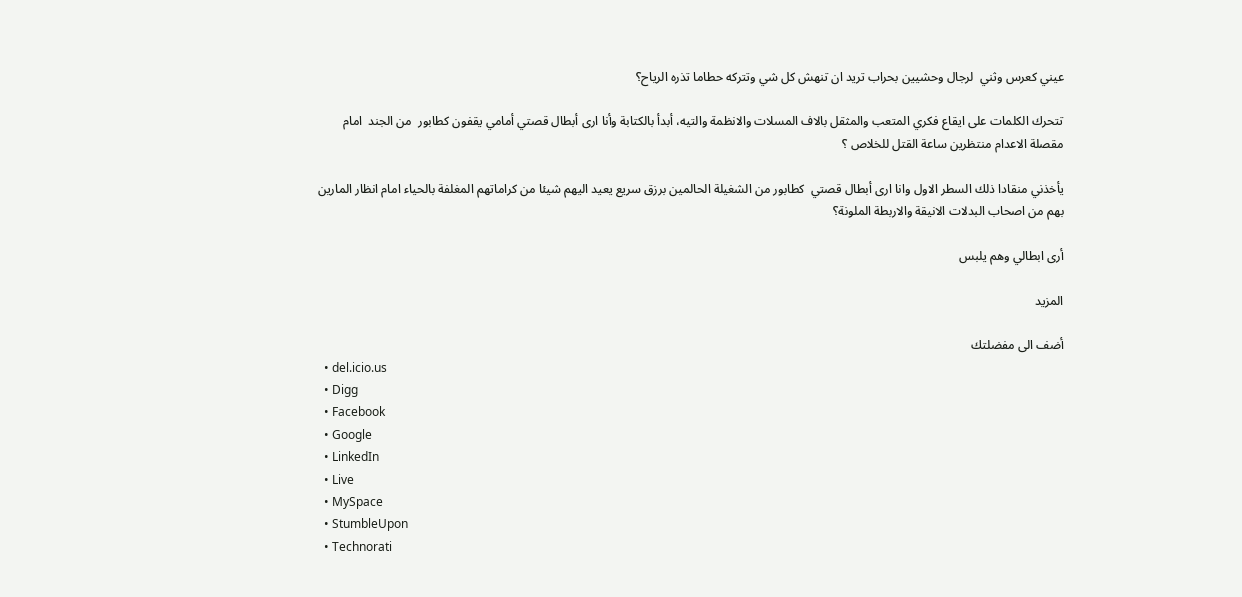عيني كعرس وثني  لرجال وحشيين بحراب تريد ان تنهش كل شي وتتركه حطاما تذره الرياح؟

تتحرك الكلمات على ايقاع فكري المتعب والمثقل بالاف المسلات والانظمة والتيه، أبدأ بالكتابة وأنا ارى أبطال قصتي أمامي يقفون كطابور  من الجند  امام مقصلة الاعدام منتظرين ساعة القتل للخلاص ؟

يأخذني منقادا ذلك السطر الاول وانا ارى أبطال قصتي  كطابور من الشغيلة الحالمين برزق سريع يعيد اليهم شيئا من كراماتهم المغلفة بالحياء امام انظار المارين بهم من اصحاب البدلات الانيقة والاربطة الملونة؟

أرى ابطالي وهم يلبس

المزيد

أضف الى مفضلتك
  • del.icio.us
  • Digg
  • Facebook
  • Google
  • LinkedIn
  • Live
  • MySpace
  • StumbleUpon
  • Technorati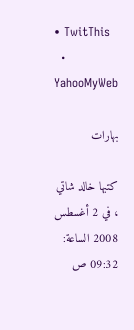• TwitThis
  • YahooMyWeb

بهارات

كتبها خالد شاتي ، في 2 أغسطس 2008 الساعة: 09:32 ص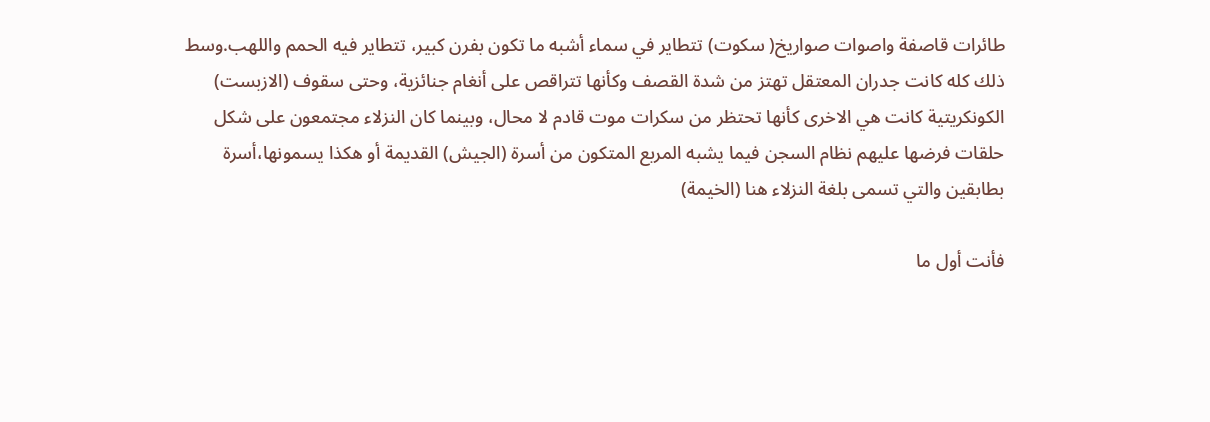طائرات قاصفة واصوات صواريخ( سكوت) تتطاير في سماء أشبه ما تكون بفرن كبير، تتطاير فيه الحمم واللهب.وسط ذلك كله كانت جدران المعتقل تهتز من شدة القصف وكأنها تتراقص على أنغام جنائزية، وحتى سقوف (الازبست) الكونكريتية كانت هي الاخرى كأنها تحتظر من سكرات موت قادم لا محال، وبينما كان النزلاء مجتمعون على شكل حلقات فرضها عليهم نظام السجن فيما يشبه المربع المتكون من أسرة (الجيش) القديمة أو هكذا يسمونها،أسرة بطابقين والتي تسمى بلغة النزلاء هنا (الخيمة)

فأنت أول ما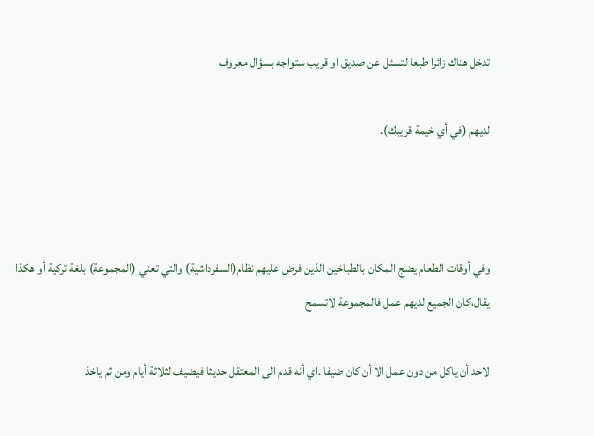تدخل هناك زائرا طبعا لتسئل عن صديق او قريب ستواجه بسؤال معروف

لديهم (في أي خيمة قريبك).



وفي أوقات الطعام يضج المكان بالطباخين الذين فرض عليهم نظام(السفرداشية) والتي تعني (المجموعة) بلغة تركية أو هكذا يقال،كان الجميع لديهم عمل فالمجموعة لاتسمح

لاحد أن ياكل من دون عمل الا أن كان ضيفا .اي أنه قدم الى المعتقل حديثا فيضيف لثلاثة أيام ومن ثم ياخذ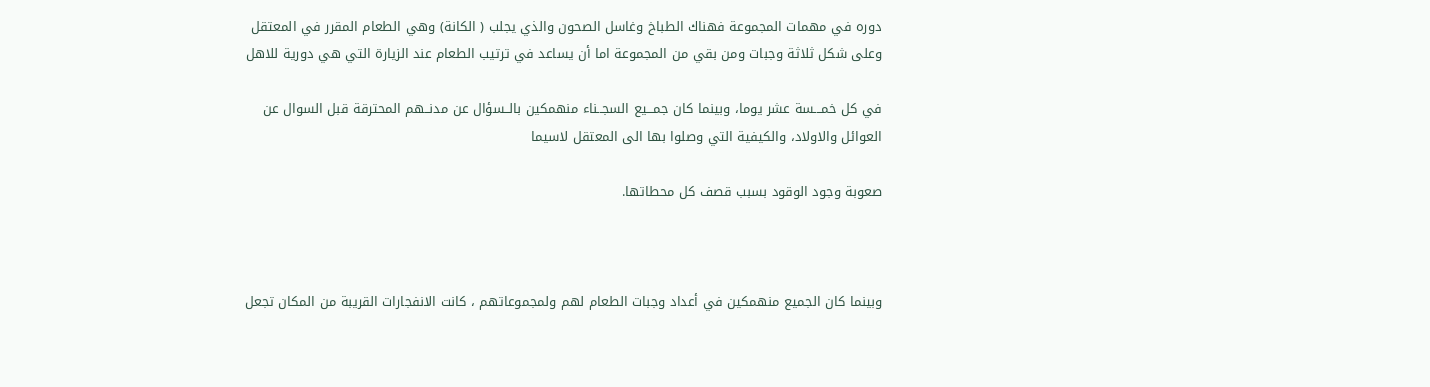دوره في مهمات المجموعة فهناك الطباخ وغاسل الصحون والذي يجلب ( الكانة) وهي الطعام المقرر في المعتقل وعلى شكل ثلاثة وجبات ومن بقي من المجموعة اما أن يساعد في ترتيب الطعام عند الزيارة التي هي دورية للاهل

في كل خمـــسة عشر يوما، وبينما كان جمـــيع السجــناء منهمكين بالــسؤال عن مدنــهم المحترقة قبل السوال عن العوائل والاولاد، والكيفية التي وصلوا بها الى المعتقل لاسيما

صعوبة وجود الوقود بسبب قصف كل محطاتها.



وبينما كان الجميع منهمكين في أعداد وجبات الطعام لهم ولمجموعاتهم ، كانت الانفجارات القريبة من المكان تجعل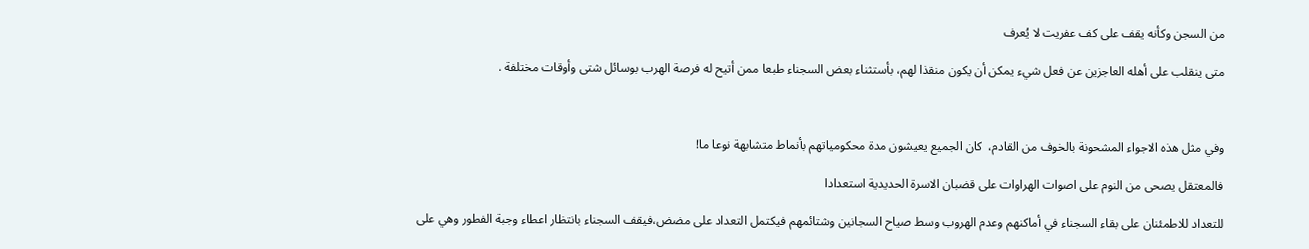من السجن وكأنه يقف على كف عفريت لا يُعرف

متى ينقلب على أهله العاجزين عن فعل شيء يمكن أن يكون منقذا لهم، بأستثناء بعض السجناء طبعا ممن أتيح له فرصة الهرب بوسائل شتى وأوقات مختلفة .



وفي مثل هذه الاجواء المشحونة بالخوف من القادم،  كان الجميع يعيشون مدة محكومياتهم بأنماط متشابهة نوعا ما!

فالمعتقل يصحى من النوم على اصوات الهراوات على قضبان الاسرة الحديدية استعدادا

للتعداد للاطمئنان على بقاء السجناء في أماكنهم وعدم الهروب وسط صياح السجانين وشتائمهم فيكتمل التعداد على مضض،فيقف السجناء بانتظار اعطاء وجبة الفطور وهي على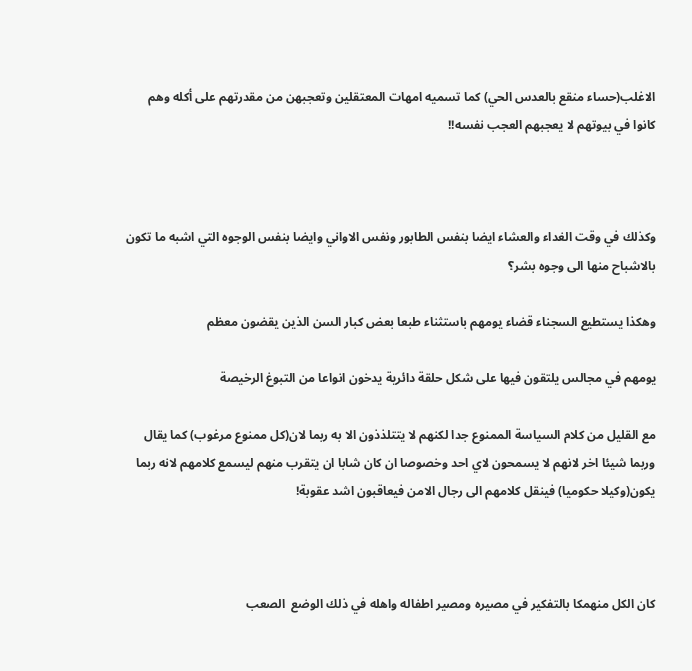الاغلب(حساء منقع بالعدس الحي) كما تسميه امهات المعتقلين وتعجبهن من مقدرتهم على أكله وهم كانوا في بيوتهم لا يعجبهم العجب نفسه!!



وكذلك في وقت الغداء والعشاء ايضا بنفس الطابور ونفس الاواني وايضا بنفس الوجوه التي اشبه ما تكون بالاشباح منها الى وجوه بشر؟

وهكذا يستطيع السجناء قضاء يومهم باستثناء طبعا بعض كبار السن الذين يقضون معظم

يومهم في مجالس يلتقون فيها على شكل حلقة دائرية يدخون انواعا من التبوغ الرخيصة

مع القليل من كلام السياسة الممنوع جدا لكنهم لا يتتلذذون الا به ربما لان(كل ممنوع مرغوب) كما يقال وربما شيئا اخر لانهم لا يسمحون لاي احد وخصوصا ان كان شابا ان يتقرب منهم ليسمع كلامهم لانه ربما يكون(وكيلا حكوميا) فينقل كلامهم الى رجال الامن فيعاقبون اشد عقوبة!



كان الكل منهمكا بالتفكير في مصيره ومصير اطفاله واهله في ذلك الوضع  الصعب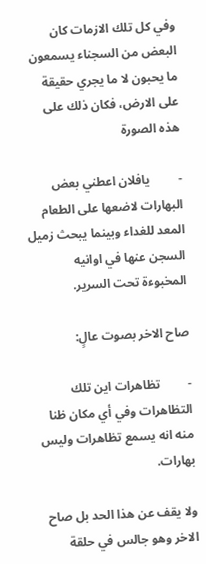وفي كل تلك الازمات كان البعض من السجناء يسمعون ما يحبون لا ما يجري حقيقة على الارض، فكان ذلك على هذه الصورة

-         يافلان اعطني بعض البهارات لاضعها على الطعام المعد للغداء وبينما يبحث زميل السجن عنها في اوانيه المخبوءة تحت السرير.

صاح الاخر بصوت عالٍ:

-         تظاهرات اين تلك التظاهرات وفي أي مكان ظنا منه انه يسمع تظاهرات وليس بهارات.

ولا يقف عن هذا الحد بل صاح الاخر وهو جالس في حلقة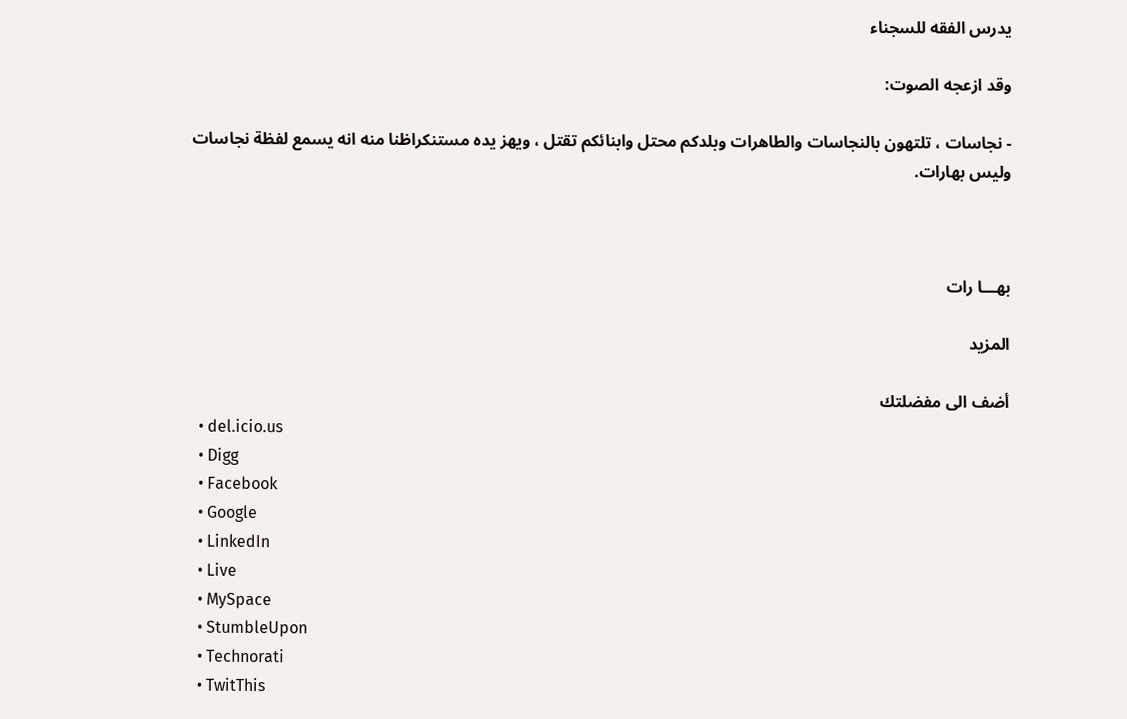يدرس الفقه للسجناء

وقد ازعجه الصوت:

- نجاسات ، تلتهون بالنجاسات والطاهرات وبلدكم محتل وابنائكم تقتل ، ويهز يده مستنكراظنا منه انه يسمع لفظة نجاسات وليس بهارات.



بهـــا رات

المزيد

أضف الى مفضلتك
  • del.icio.us
  • Digg
  • Facebook
  • Google
  • LinkedIn
  • Live
  • MySpace
  • StumbleUpon
  • Technorati
  • TwitThis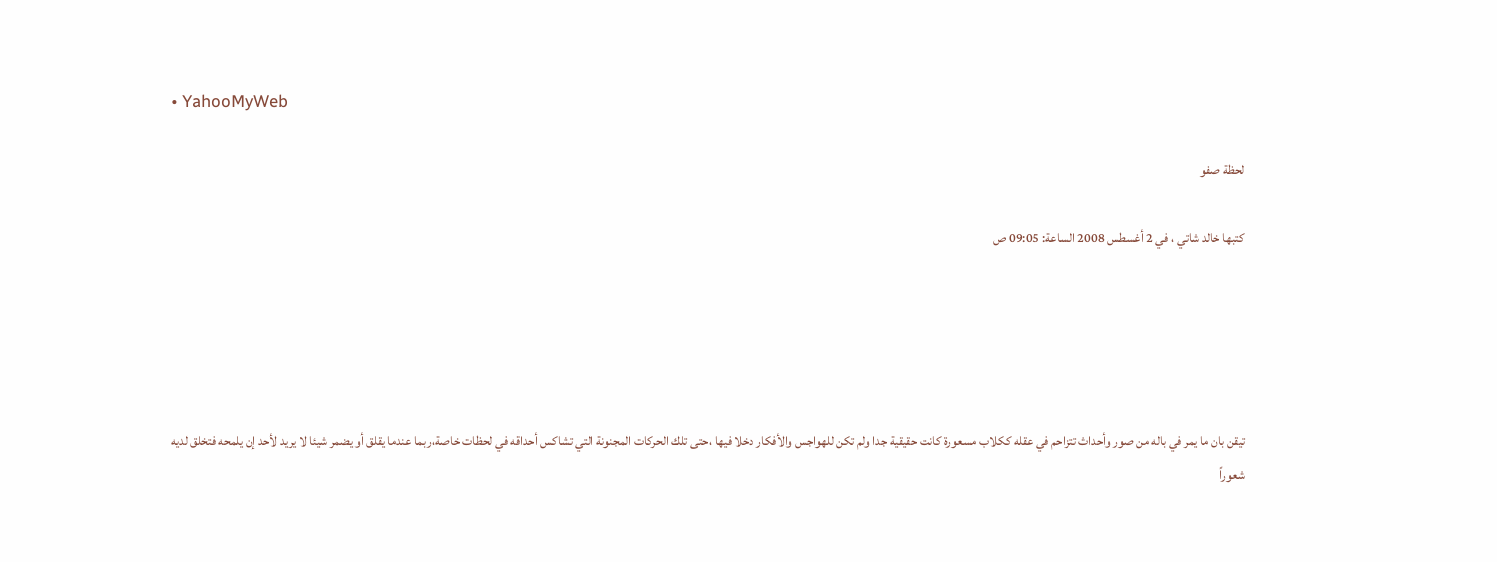• YahooMyWeb

لحظة صفو

كتبها خالد شاتي ، في 2 أغسطس 2008 الساعة: 09:05 ص





تيقن بان ما يمر في باله من صور وأحداث تتزاحم في عقله ككلاب مسعورة كانت حقيقية جدا ولم تكن للهواجس والأفكار دخلا فيها ،حتى تلك الحركات المجنونة التي تشاكس أحداقه في لحظات خاصة،ربما عندما يقلق أو يضمر شيئا لا يريد لأحد إن يلمحه فتخلق لديه شعوراً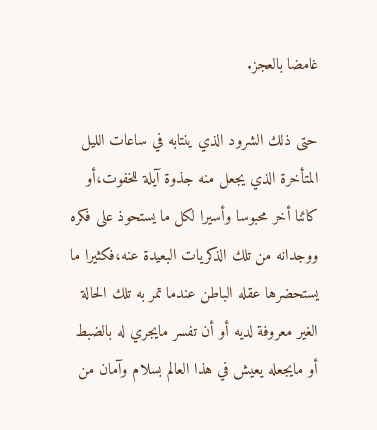غامضا بالعجز.

حتى ذلك الشرود الذي ينتابه في ساعات الليل المتأخرة الذي يجعل منه جذوة آيلة للخفوت،أو كائنا أخر محبوسا وأسيرا لكل ما يستحوذ على فكره ووجدانه من تلك الذكريات البعيدة عنه،فكثيرا ما يستحضرها عقله الباطن عندما تمر به تلك الحالة الغير معروفة لديه أو أن تفسر مايجري له بالضبط أو مايجعله يعيش في هذا العالم بسلام وآمان من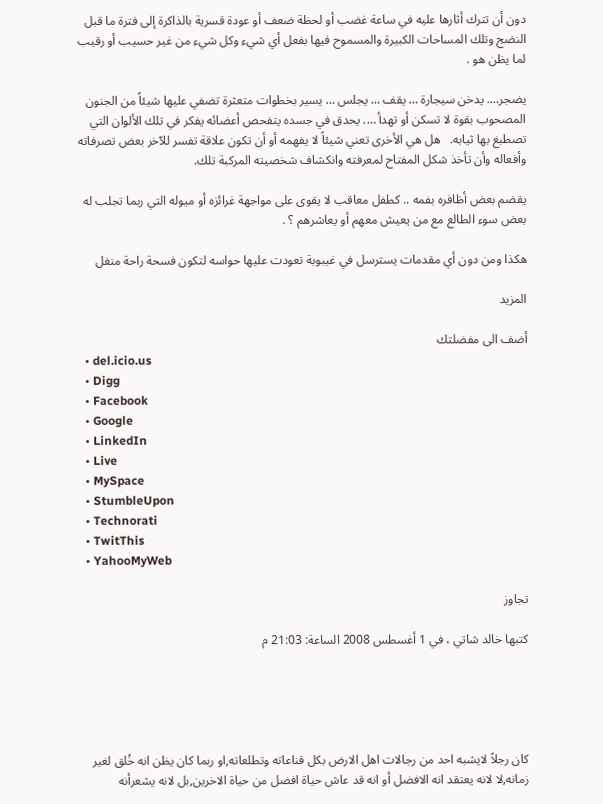دون أن تترك أثارها عليه في ساعة غضب أو لحظة ضعف أو عودة قسرية بالذاكرة إلى فترة ما قبل النضج وتلك المساحات الكبيرة والمسموح فيها بفعل أي شيء وكل شيء من غير حسيب أو رقيب لما يظن هو .

يضجر…. يدخن سيجارة … يقف … يجلس … يسير بخطوات متعثرة تضفي عليها شيئاً من الجنون المصحوب بقوة لا تسكن أو تهدأ …. يحدق في جسده يتفحص أعضائه يفكر في تلك الألوان التي تصطبغ بها ثيابه.   هل هي الأخرى تعني شيئاً لا يفهمه أو أن تكون علاقة تفسر للآخر بعض تصرفاته وأفعاله وأن تأخذ شكل المفتاح لمعرفته وانكشاف شخصيته المركبة تلك.

يقضم بعض أظافره بفمه .. كطفل معاقب لا يقوى على مواجهة غرائزه أو ميوله التي ربما تجلب له بعض سوء الطالع مع من يعيش معهم أو يعاشرهم ؟ .

هكذا ومن دون أي مقدمات يسترسل في غيبوبة تعودت عليها حواسه لتكون فسحة راحة منفل

المزيد

أضف الى مفضلتك
  • del.icio.us
  • Digg
  • Facebook
  • Google
  • LinkedIn
  • Live
  • MySpace
  • StumbleUpon
  • Technorati
  • TwitThis
  • YahooMyWeb

تجاوز

كتبها خالد شاتي ، في 1 أغسطس 2008 الساعة: 21:03 م





كان رجلاً لايشبه احد من رجالات اهل الارض بكل قناعاته وتطلعاته,او ربما كان يظن انه خُلق لغير زمانه,لا لانه يعتقد انه الافضل أو انه قد عاش حياة افضل من حياة الاخرين,بل لانه يشعرأنه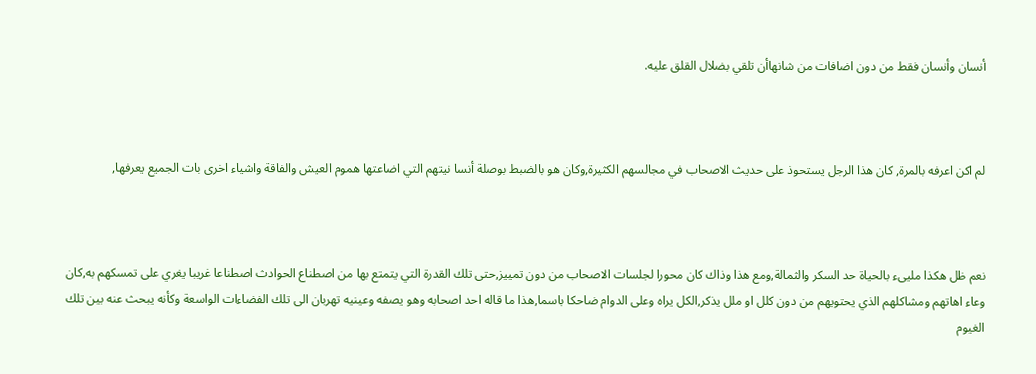أنسان وأنسان فقط من دون اضافات من شانهاأن تلقي بضلال القلق عليه.



لم اكن اعرفه بالمرة, كان هذا الرجل يستحوذ على حديث الاصحاب في مجالسهم الكثيرة,وكان هو بالضبط بوصلة أنسا نيتهم التي اضاعتها هموم العيش والفاقة واشياء اخرى بات الجميع يعرفها,



نعم ظل هكذا مليىء بالحياة حد السكر والثمالة,ومع هذا وذاك كان محورا لجلسات الاصحاب من دون تمييز,حتى تلك القدرة التي يتمتع بها من اصطناع الحوادث اصطناعا غريبا يغري على تمسكهم به,كان وعاء اهاتهم ومشاكلهم الذي يحتويهم من دون كلل او ملل يذكر,الكل يراه وعلى الدوام ضاحكا باسما,هذا ما قاله احد اصحابه وهو يصفه وعينيه تهربان الى تلك الفضاءات الواسعة وكأنه يبحث عنه بين تلك الغيوم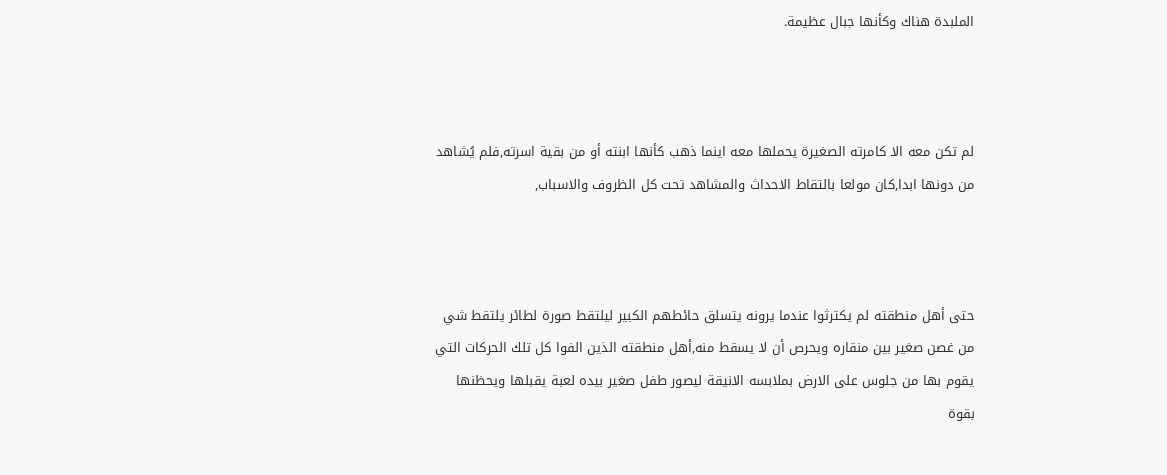الملبدة هناك وكأنها جبال عظيمة.



لم تكن معه الا كامرته الصغيرة يحملها معه اينما ذهب كأنها ابنته أو من بقية اسرته,فلم يُشاهد من دونها ابدا,كان مولعا بالتقاط الاحداث والمشاهد تحت كل الظروف والاسباب,



حتى أهل منطقته لم يكترثوا عندما يرونه يتسلق حائطهم الكبير ليلتقط صورة لطائر يلتقط شي من غصن صغير بين منقاره ويحرص أن لا يسقط منه,أهل منطقته الذين الفوا كل تلك الحركات التي يقوم بها من جلوس على الارض بملابسه الانيقة ليصور طفل صغير بيده لعبة يقبلها ويحظنها بقوة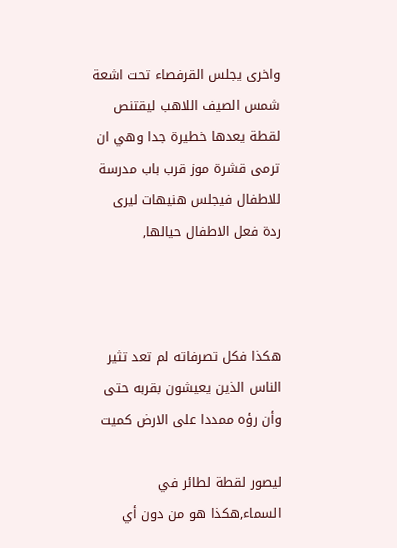واخرى يجلس القرفصاء تحت اشعة شمس الصيف اللاهب ليقتنص لقطة يعدها خطيرة جدا وهي ان ترمى قشرة موز قرب باب مدرسة للاطفال فيجلس هنيهات ليرى ردة فعل الاطفال حيالها,



هكذا فكل تصرفاته لم تعد تثير الناس الذين يعيشون بقربه حتى وأن رؤه ممددا على الارض كميت

ليصور لقطة لطائر في السماء,هكذا هو من دون أي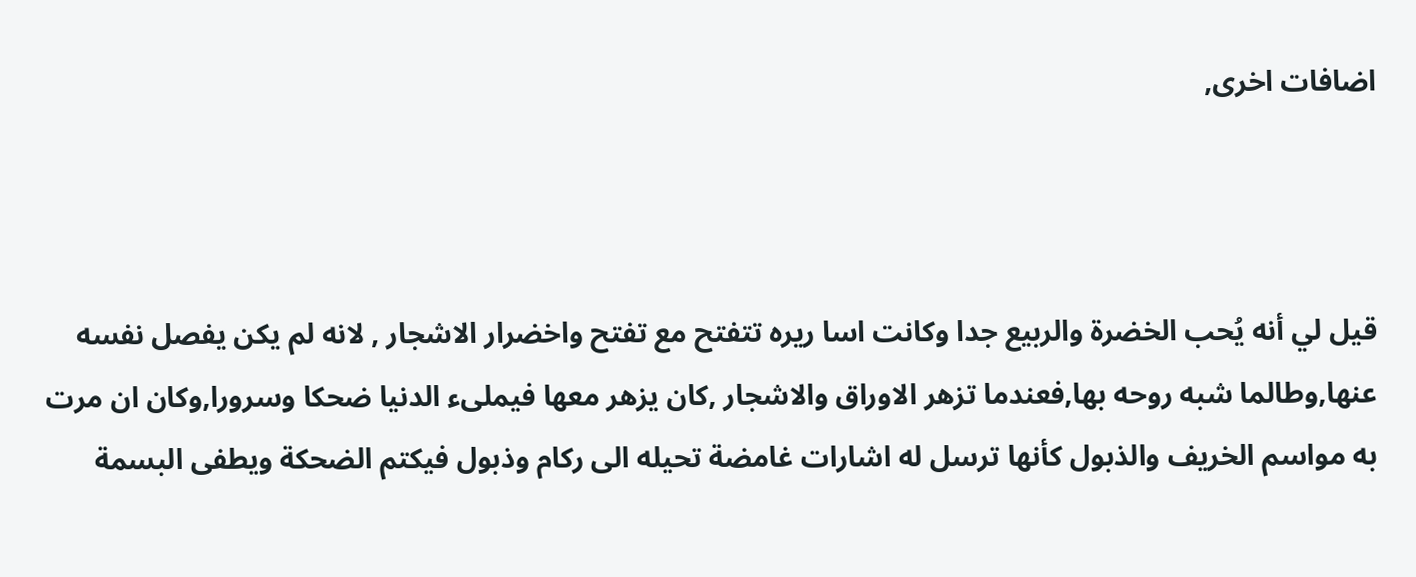اضافات اخرى,



قيل لي أنه يُحب الخضرة والربيع جدا وكانت اسا ريره تتفتح مع تفتح واخضرار الاشجار , لانه لم يكن يفصل نفسه عنها,وطالما شبه روحه بها,فعندما تزهر الاوراق والاشجار ,كان يزهر معها فيملىء الدنيا ضحكا وسرورا,وكان ان مرت به مواسم الخريف والذبول كأنها ترسل له اشارات غامضة تحيله الى ركام وذبول فيكتم الضحكة ويطفى البسمة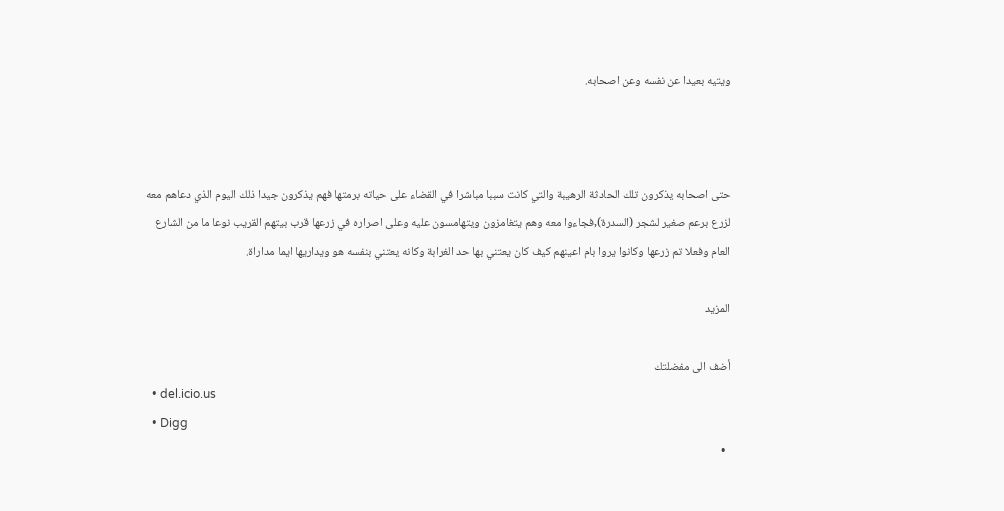ويتيه بعيدا عن نفسه وعن اصحابه.



حتى اصحابه يذكرون تلك الحادثة الرهيبة والتي كانت سببا مباشرا في القضاء على حياته برمتها فهم يذكرون جيدا ذلك اليوم الذي دعاهم معه لزرع برعم صغير لشجر (السدرة),فجاءوا معه وهم يتغامزون ويتهامسون عليه وعلى اصراره في زرعها قرب بيتهم القريب نوعا ما من الشارع العام وفعلا تم زرعها وكانوا يروا بام اعينهم كيف كان يعتني بها حد الغرابة وكانه يعتني بنفسه هو ويداريها ايما مداراة.

المزيد

أضف الى مفضلتك
  • del.icio.us
  • Digg
  •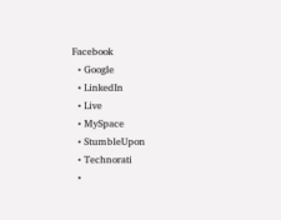Facebook
  • Google
  • LinkedIn
  • Live
  • MySpace
  • StumbleUpon
  • Technorati
  •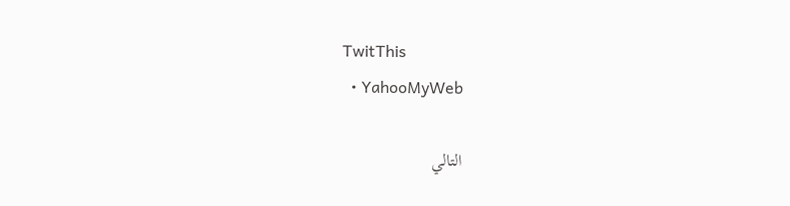TwitThis
  • YahooMyWeb

التالي